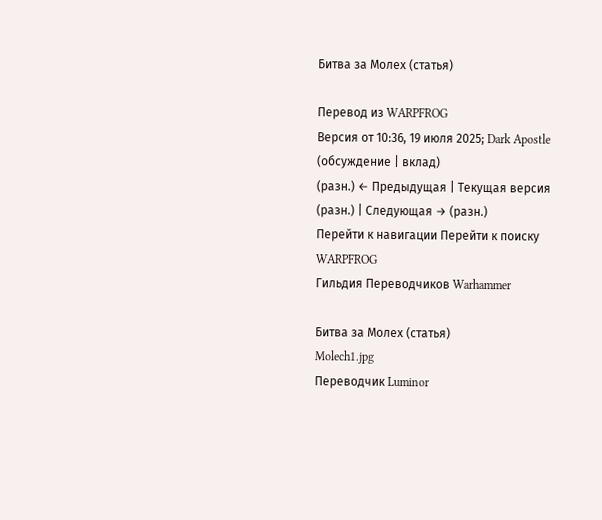Битва за Молех (статья)

Перевод из WARPFROG
Версия от 10:36, 19 июля 2025; Dark Apostle (обсуждение | вклад)
(разн.) ← Предыдущая | Текущая версия (разн.) | Следующая → (разн.)
Перейти к навигации Перейти к поиску
WARPFROG
Гильдия Переводчиков Warhammer

Битва за Молех (статья)
Molech1.jpg
Переводчик Luminor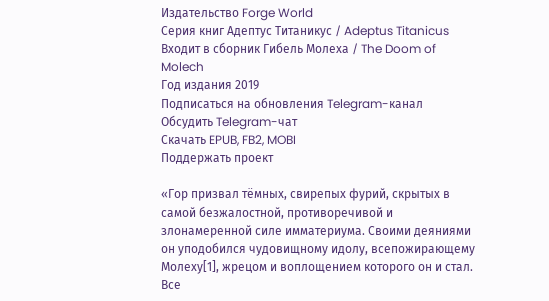Издательство Forge World
Серия книг Адептус Титаникус / Adeptus Titanicus
Входит в сборник Гибель Молеха / The Doom of Molech
Год издания 2019
Подписаться на обновления Telegram-канал
Обсудить Telegram-чат
Скачать EPUB, FB2, MOBI
Поддержать проект

«Гор призвал тёмных, свирепых фурий, скрытых в самой безжалостной, противоречивой и злонамеренной силе имматериума. Своими деяниями он уподобился чудовищному идолу, всепожирающему Молеху[1], жрецом и воплощением которого он и стал. Все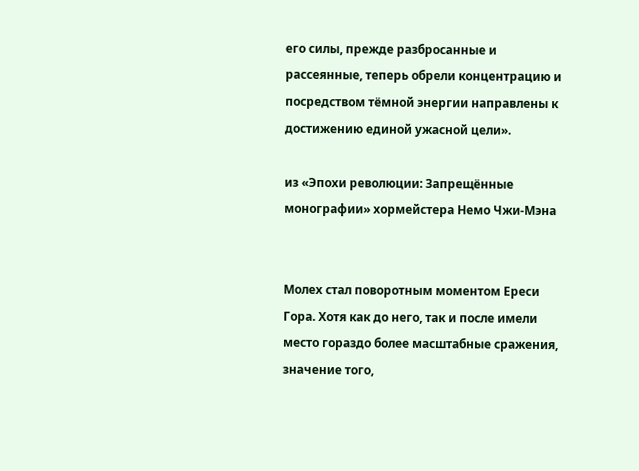его силы, прежде разбросанные и рассеянные, теперь обрели концентрацию и посредством тёмной энергии направлены к достижению единой ужасной цели».

из «Эпохи революции: Запрещённые монографии» хормейстера Немо Чжи-Мэна


Молех стал поворотным моментом Ереси Гора. Хотя как до него, так и после имели место гораздо более масштабные сражения, значение того,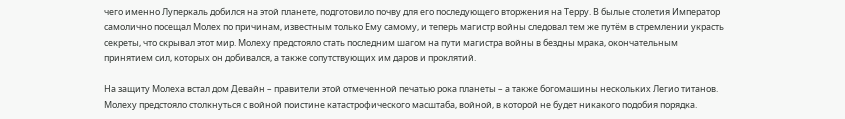чего именно Луперкаль добился на этой планете, подготовило почву для его последующего вторжения на Терру. В былые столетия Император самолично посещал Молех по причинам, известным только Ему самому, и теперь магистр войны следовал тем же путём в стремлении украсть секреты, что скрывал этот мир. Молеху предстояло стать последним шагом на пути магистра войны в бездны мрака, окончательным принятием сил, которых он добивался, а также сопутствующих им даров и проклятий.

На защиту Молеха встал дом Девайн – правители этой отмеченной печатью рока планеты – а также богомашины нескольких Легио титанов. Молеху предстояло столкнуться с войной поистине катастрофического масштаба, войной, в которой не будет никакого подобия порядка.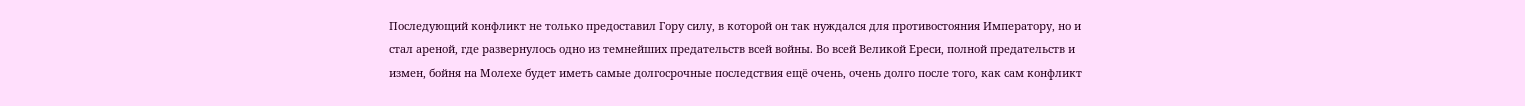Последующий конфликт не только предоставил Гору силу, в которой он так нуждался для противостояния Императору, но и стал ареной, где развернулось одно из темнейших предательств всей войны. Во всей Великой Ереси, полной предательств и измен, бойня на Молехе будет иметь самые долгосрочные последствия ещё очень, очень долго после того, как сам конфликт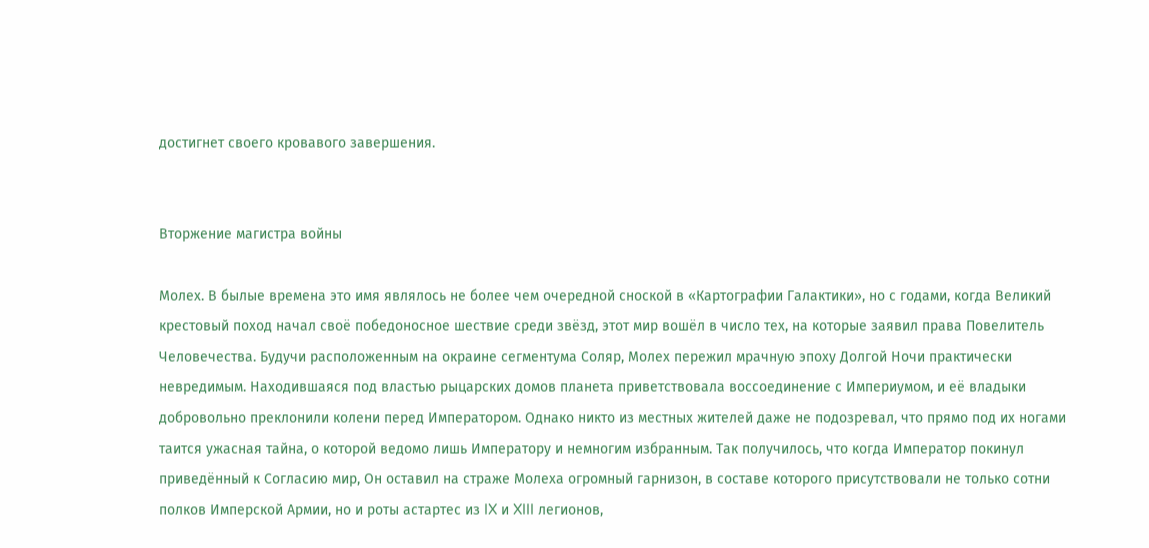достигнет своего кровавого завершения.


Вторжение магистра войны

Молех. В былые времена это имя являлось не более чем очередной сноской в «Картографии Галактики», но с годами, когда Великий крестовый поход начал своё победоносное шествие среди звёзд, этот мир вошёл в число тех, на которые заявил права Повелитель Человечества. Будучи расположенным на окраине сегментума Соляр, Молех пережил мрачную эпоху Долгой Ночи практически невредимым. Находившаяся под властью рыцарских домов планета приветствовала воссоединение с Империумом, и её владыки добровольно преклонили колени перед Императором. Однако никто из местных жителей даже не подозревал, что прямо под их ногами таится ужасная тайна, о которой ведомо лишь Императору и немногим избранным. Так получилось, что когда Император покинул приведённый к Согласию мир, Он оставил на страже Молеха огромный гарнизон, в составе которого присутствовали не только сотни полков Имперской Армии, но и роты астартес из IX и XIII легионов,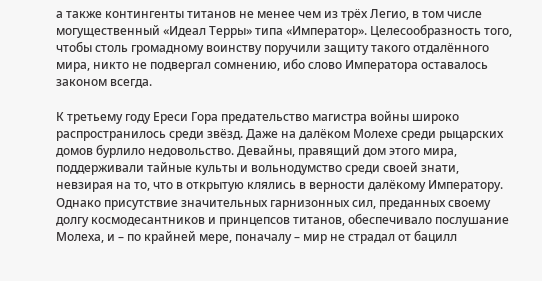а также контингенты титанов не менее чем из трёх Легио, в том числе могущественный «Идеал Терры» типа «Император». Целесообразность того, чтобы столь громадному воинству поручили защиту такого отдалённого мира, никто не подвергал сомнению, ибо слово Императора оставалось законом всегда.

К третьему году Ереси Гора предательство магистра войны широко распространилось среди звёзд. Даже на далёком Молехе среди рыцарских домов бурлило недовольство. Девайны, правящий дом этого мира, поддерживали тайные культы и вольнодумство среди своей знати, невзирая на то, что в открытую клялись в верности далёкому Императору. Однако присутствие значительных гарнизонных сил, преданных своему долгу космодесантников и принцепсов титанов, обеспечивало послушание Молеха, и – по крайней мере, поначалу – мир не страдал от бацилл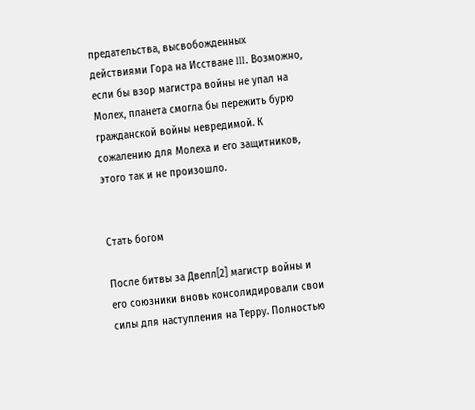предательства, высвобожденных действиями Гора на Исстване III. Возможно, если бы взор магистра войны не упал на Молех, планета смогла бы пережить бурю гражданской войны невредимой. К сожалению для Молеха и его защитников, этого так и не произошло.


Стать богом

После битвы за Двелл[2] магистр войны и его союзники вновь консолидировали свои силы для наступления на Терру. Полностью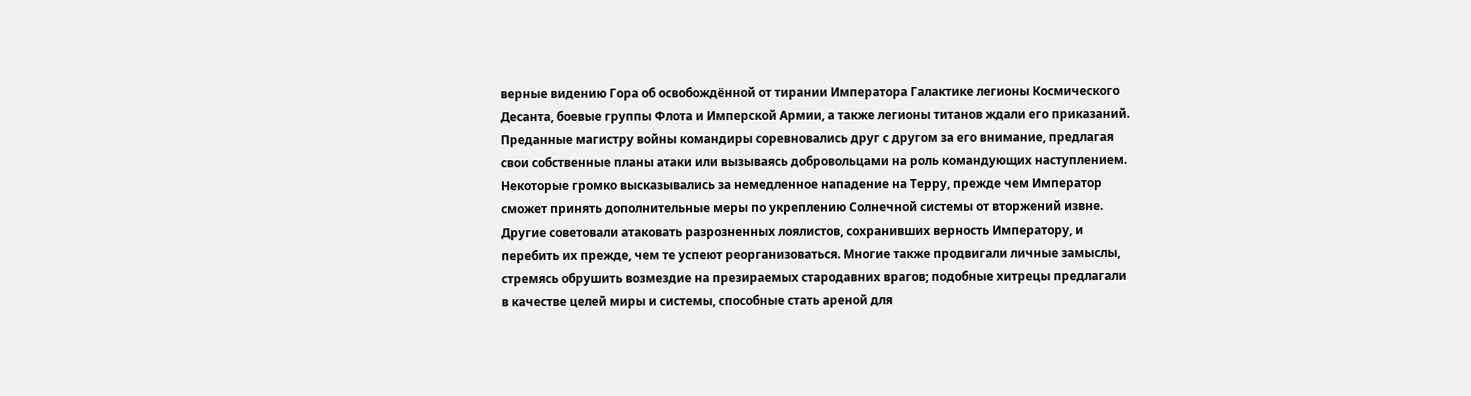верные видению Гора об освобождённой от тирании Императора Галактике легионы Космического Десанта, боевые группы Флота и Имперской Армии, а также легионы титанов ждали его приказаний. Преданные магистру войны командиры соревновались друг с другом за его внимание, предлагая свои собственные планы атаки или вызываясь добровольцами на роль командующих наступлением. Некоторые громко высказывались за немедленное нападение на Терру, прежде чем Император сможет принять дополнительные меры по укреплению Солнечной системы от вторжений извне. Другие советовали атаковать разрозненных лоялистов, сохранивших верность Императору, и перебить их прежде, чем те успеют реорганизоваться. Многие также продвигали личные замыслы, стремясь обрушить возмездие на презираемых стародавних врагов; подобные хитрецы предлагали в качестве целей миры и системы, способные стать ареной для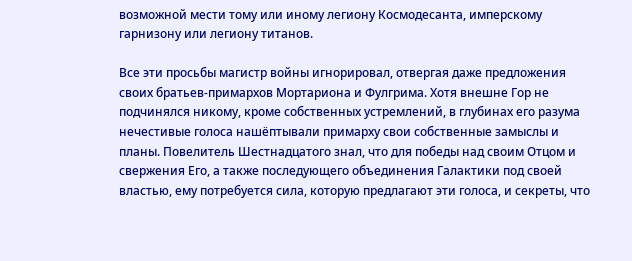возможной мести тому или иному легиону Космодесанта, имперскому гарнизону или легиону титанов.

Все эти просьбы магистр войны игнорировал, отвергая даже предложения своих братьев-примархов Мортариона и Фулгрима. Хотя внешне Гор не подчинялся никому, кроме собственных устремлений, в глубинах его разума нечестивые голоса нашёптывали примарху свои собственные замыслы и планы. Повелитель Шестнадцатого знал, что для победы над своим Отцом и свержения Его, а также последующего объединения Галактики под своей властью, ему потребуется сила, которую предлагают эти голоса, и секреты, что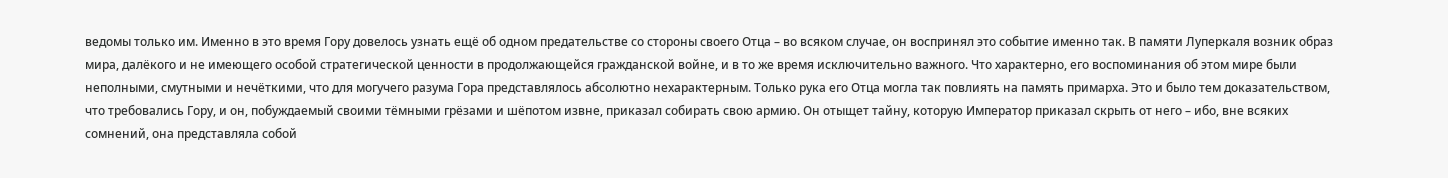ведомы только им. Именно в это время Гору довелось узнать ещё об одном предательстве со стороны своего Отца – во всяком случае, он воспринял это событие именно так. В памяти Луперкаля возник образ мира, далёкого и не имеющего особой стратегической ценности в продолжающейся гражданской войне, и в то же время исключительно важного. Что характерно, его воспоминания об этом мире были неполными, смутными и нечёткими, что для могучего разума Гора представлялось абсолютно нехарактерным. Только рука его Отца могла так повлиять на память примарха. Это и было тем доказательством, что требовались Гору, и он, побуждаемый своими тёмными грёзами и шёпотом извне, приказал собирать свою армию. Он отыщет тайну, которую Император приказал скрыть от него – ибо, вне всяких сомнений, она представляла собой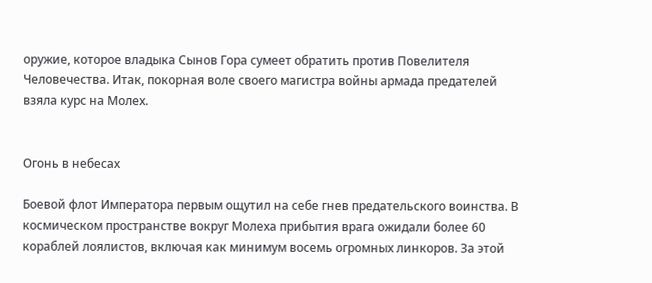оружие, которое владыка Сынов Гора сумеет обратить против Повелителя Человечества. Итак, покорная воле своего магистра войны армада предателей взяла курс на Молех.


Огонь в небесах

Боевой флот Императора первым ощутил на себе гнев предательского воинства. В космическом пространстве вокруг Молеха прибытия врага ожидали более 60 кораблей лоялистов, включая как минимум восемь огромных линкоров. За этой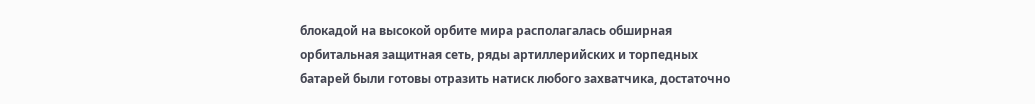блокадой на высокой орбите мира располагалась обширная орбитальная защитная сеть, ряды артиллерийских и торпедных батарей были готовы отразить натиск любого захватчика, достаточно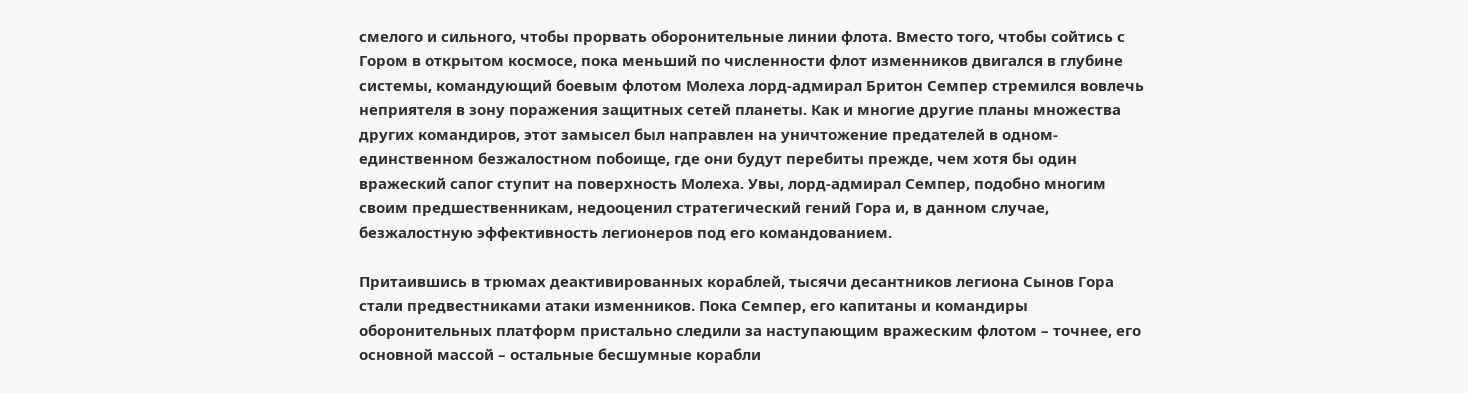смелого и сильного, чтобы прорвать оборонительные линии флота. Вместо того, чтобы сойтись с Гором в открытом космосе, пока меньший по численности флот изменников двигался в глубине системы, командующий боевым флотом Молеха лорд-адмирал Бритон Семпер стремился вовлечь неприятеля в зону поражения защитных сетей планеты. Как и многие другие планы множества других командиров, этот замысел был направлен на уничтожение предателей в одном-единственном безжалостном побоище, где они будут перебиты прежде, чем хотя бы один вражеский сапог ступит на поверхность Молеха. Увы, лорд-адмирал Семпер, подобно многим своим предшественникам, недооценил стратегический гений Гора и, в данном случае, безжалостную эффективность легионеров под его командованием.

Притаившись в трюмах деактивированных кораблей, тысячи десантников легиона Сынов Гора стали предвестниками атаки изменников. Пока Семпер, его капитаны и командиры оборонительных платформ пристально следили за наступающим вражеским флотом – точнее, его основной массой – остальные бесшумные корабли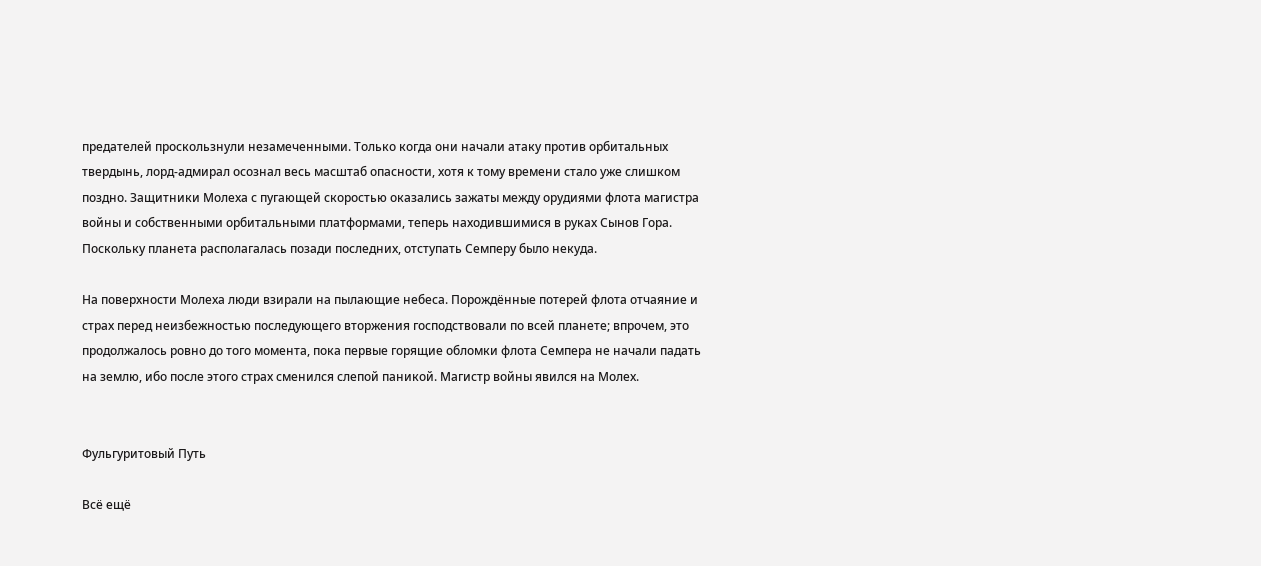предателей проскользнули незамеченными. Только когда они начали атаку против орбитальных твердынь, лорд-адмирал осознал весь масштаб опасности, хотя к тому времени стало уже слишком поздно. Защитники Молеха с пугающей скоростью оказались зажаты между орудиями флота магистра войны и собственными орбитальными платформами, теперь находившимися в руках Сынов Гора. Поскольку планета располагалась позади последних, отступать Семперу было некуда.

На поверхности Молеха люди взирали на пылающие небеса. Порождённые потерей флота отчаяние и страх перед неизбежностью последующего вторжения господствовали по всей планете; впрочем, это продолжалось ровно до того момента, пока первые горящие обломки флота Семпера не начали падать на землю, ибо после этого страх сменился слепой паникой. Магистр войны явился на Молех.


Фульгуритовый Путь

Всё ещё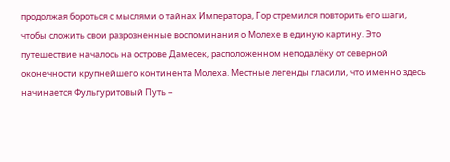продолжая бороться с мыслями о тайнах Императора, Гор стремился повторить его шаги, чтобы сложить свои разрозненные воспоминания о Молехе в единую картину. Это путешествие началось на острове Дамесек, расположенном неподалёку от северной оконечности крупнейшего континента Молеха. Местные легенды гласили, что именно здесь начинается Фульгуритовый Путь –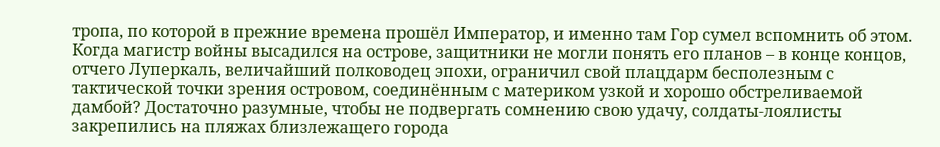тропа, по которой в прежние времена прошёл Император, и именно там Гор сумел вспомнить об этом. Когда магистр войны высадился на острове, защитники не могли понять его планов – в конце концов, отчего Луперкаль, величайший полководец эпохи, ограничил свой плацдарм бесполезным с тактической точки зрения островом, соединённым с материком узкой и хорошо обстреливаемой дамбой? Достаточно разумные, чтобы не подвергать сомнению свою удачу, солдаты-лоялисты закрепились на пляжах близлежащего города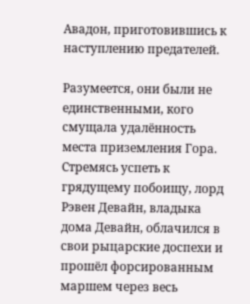Авадон, приготовившись к наступлению предателей.

Разумеется, они были не единственными, кого смущала удалённость места приземления Гора. Стремясь успеть к грядущему побоищу, лорд Рэвен Девайн, владыка дома Девайн, облачился в свои рыцарские доспехи и прошёл форсированным маршем через весь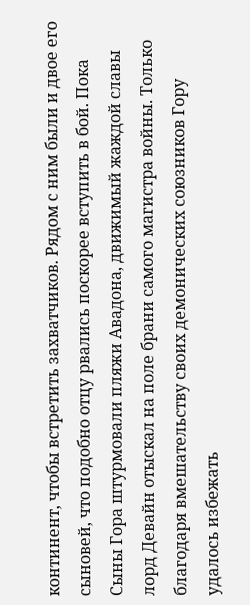континент, чтобы встретить захватчиков. Рядом с ним были и двое его сыновей, что подобно отцу рвались поскорее вступить в бой. Пока Сыны Гора штурмовали пляжи Авадона, движимый жаждой славы лорд Девайн отыскал на поле брани самого магистра войны. Только благодаря вмешательству своих демонических союзников Гору удалось избежать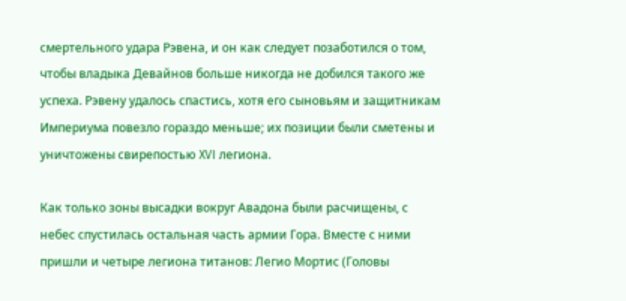смертельного удара Рэвена, и он как следует позаботился о том, чтобы владыка Девайнов больше никогда не добился такого же успеха. Рэвену удалось спастись, хотя его сыновьям и защитникам Империума повезло гораздо меньше; их позиции были сметены и уничтожены свирепостью XVI легиона.

Как только зоны высадки вокруг Авадона были расчищены, с небес спустилась остальная часть армии Гора. Вместе с ними пришли и четыре легиона титанов: Легио Мортис (Головы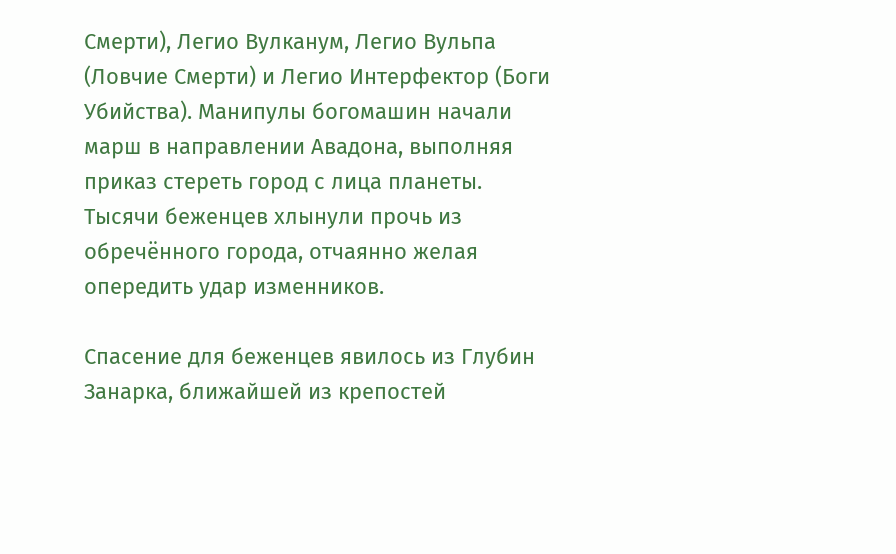Смерти), Легио Вулканум, Легио Вульпа (Ловчие Смерти) и Легио Интерфектор (Боги Убийства). Манипулы богомашин начали марш в направлении Авадона, выполняя приказ стереть город с лица планеты. Тысячи беженцев хлынули прочь из обречённого города, отчаянно желая опередить удар изменников.

Спасение для беженцев явилось из Глубин Занарка, ближайшей из крепостей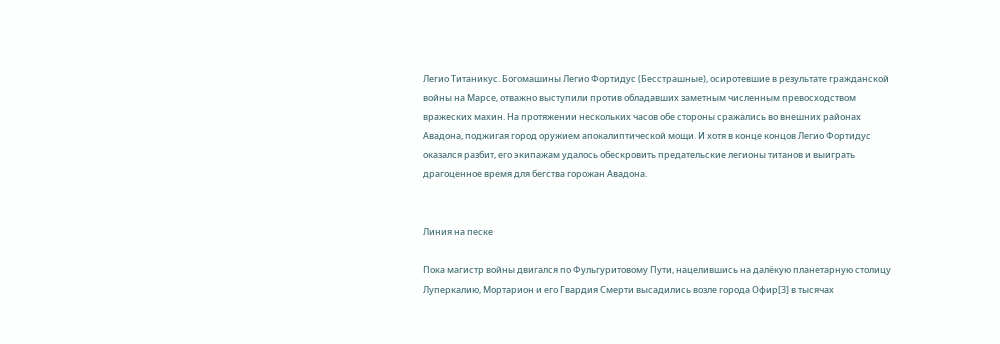Легио Титаникус. Богомашины Легио Фортидус (Бесстрашные), осиротевшие в результате гражданской войны на Марсе, отважно выступили против обладавших заметным численным превосходством вражеских махин. На протяжении нескольких часов обе стороны сражались во внешних районах Авадона, поджигая город оружием апокалиптической мощи. И хотя в конце концов Легио Фортидус оказался разбит, его экипажам удалось обескровить предательские легионы титанов и выиграть драгоценное время для бегства горожан Авадона.


Линия на песке

Пока магистр войны двигался по Фульгуритовому Пути, нацелившись на далёкую планетарную столицу Луперкалию, Мортарион и его Гвардия Смерти высадились возле города Офир[3] в тысячах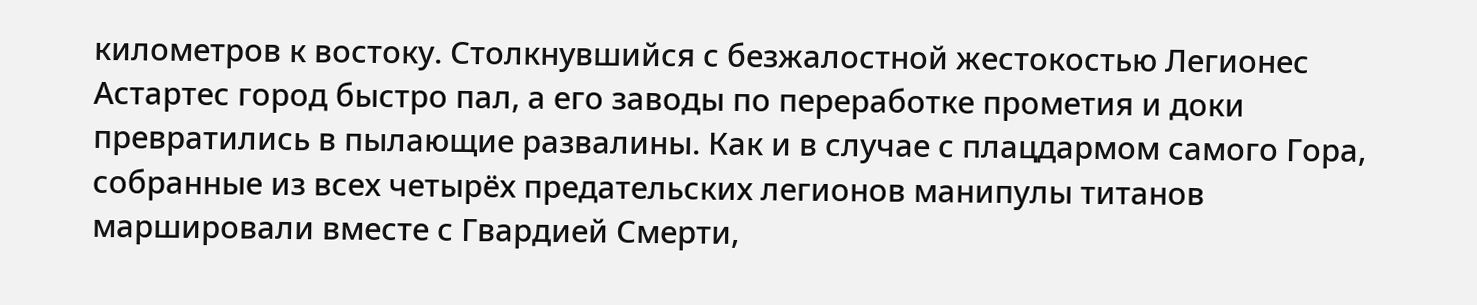километров к востоку. Столкнувшийся с безжалостной жестокостью Легионес Астартес город быстро пал, а его заводы по переработке прометия и доки превратились в пылающие развалины. Как и в случае с плацдармом самого Гора, собранные из всех четырёх предательских легионов манипулы титанов маршировали вместе с Гвардией Смерти,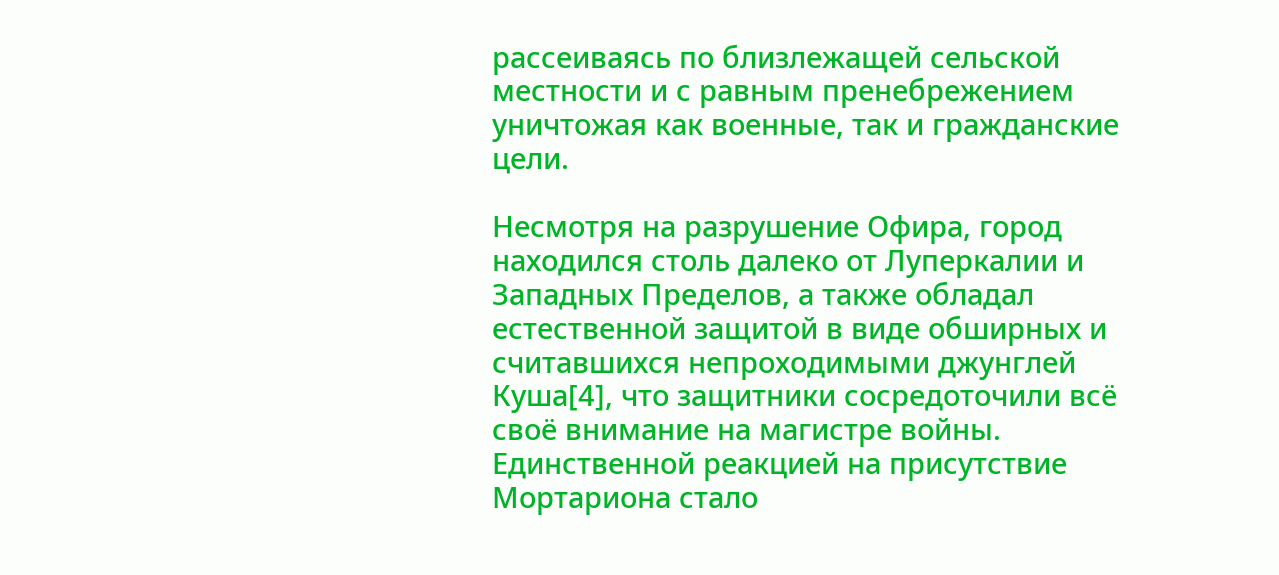рассеиваясь по близлежащей сельской местности и с равным пренебрежением уничтожая как военные, так и гражданские цели.

Несмотря на разрушение Офира, город находился столь далеко от Луперкалии и Западных Пределов, а также обладал естественной защитой в виде обширных и считавшихся непроходимыми джунглей Куша[4], что защитники сосредоточили всё своё внимание на магистре войны. Единственной реакцией на присутствие Мортариона стало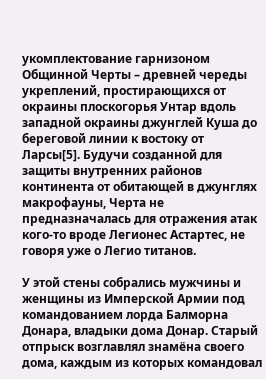укомплектование гарнизоном Общинной Черты – древней череды укреплений, простирающихся от окраины плоскогорья Унтар вдоль западной окраины джунглей Куша до береговой линии к востоку от Ларсы[5]. Будучи созданной для защиты внутренних районов континента от обитающей в джунглях макрофауны, Черта не предназначалась для отражения атак кого-то вроде Легионес Астартес, не говоря уже о Легио титанов.

У этой стены собрались мужчины и женщины из Имперской Армии под командованием лорда Балморна Донара, владыки дома Донар. Старый отпрыск возглавлял знамёна своего дома, каждым из которых командовал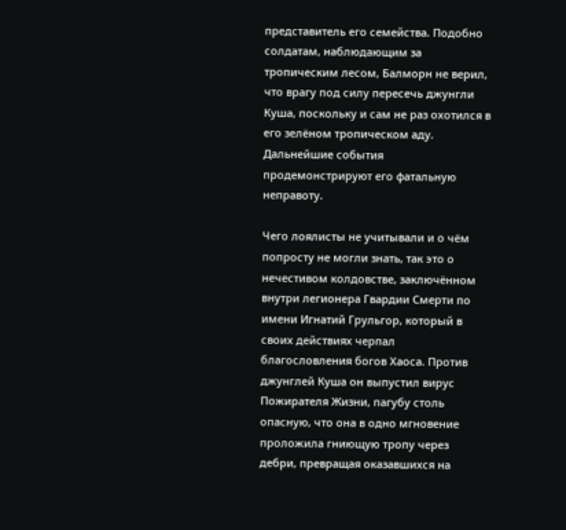представитель его семейства. Подобно солдатам, наблюдающим за тропическим лесом, Балморн не верил, что врагу под силу пересечь джунгли Куша, поскольку и сам не раз охотился в его зелёном тропическом аду. Дальнейшие события продемонстрируют его фатальную неправоту.

Чего лоялисты не учитывали и о чём попросту не могли знать, так это о нечестивом колдовстве, заключённом внутри легионера Гвардии Смерти по имени Игнатий Грульгор, который в своих действиях черпал благословления богов Хаоса. Против джунглей Куша он выпустил вирус Пожирателя Жизни, пагубу столь опасную, что она в одно мгновение проложила гниющую тропу через дебри, превращая оказавшихся на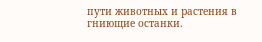пути животных и растения в гниющие останки.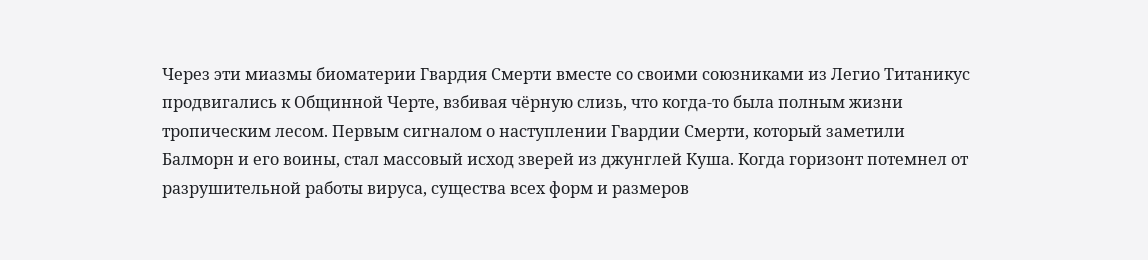Через эти миазмы биоматерии Гвардия Смерти вместе со своими союзниками из Легио Титаникус продвигались к Общинной Черте, взбивая чёрную слизь, что когда-то была полным жизни тропическим лесом. Первым сигналом о наступлении Гвардии Смерти, который заметили Балморн и его воины, стал массовый исход зверей из джунглей Куша. Когда горизонт потемнел от разрушительной работы вируса, существа всех форм и размеров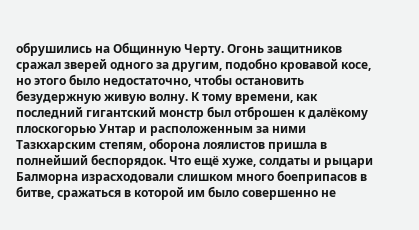обрушились на Общинную Черту. Огонь защитников сражал зверей одного за другим, подобно кровавой косе, но этого было недостаточно, чтобы остановить безудержную живую волну. К тому времени, как последний гигантский монстр был отброшен к далёкому плоскогорью Унтар и расположенным за ними Тазкхарским степям, оборона лоялистов пришла в полнейший беспорядок. Что ещё хуже, солдаты и рыцари Балморна израсходовали слишком много боеприпасов в битве, сражаться в которой им было совершенно не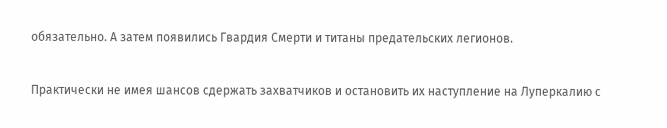обязательно. А затем появились Гвардия Смерти и титаны предательских легионов.

Практически не имея шансов сдержать захватчиков и остановить их наступление на Луперкалию с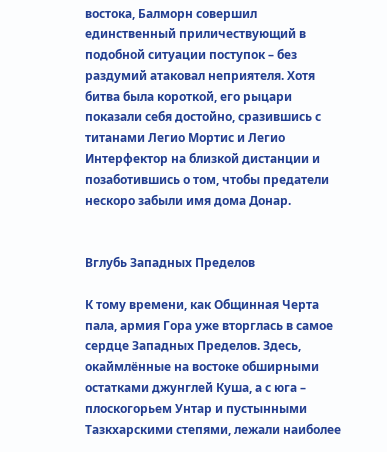востока, Балморн совершил единственный приличествующий в подобной ситуации поступок – без раздумий атаковал неприятеля. Хотя битва была короткой, его рыцари показали себя достойно, сразившись с титанами Легио Мортис и Легио Интерфектор на близкой дистанции и позаботившись о том, чтобы предатели нескоро забыли имя дома Донар.


Вглубь Западных Пределов

К тому времени, как Общинная Черта пала, армия Гора уже вторглась в самое сердце Западных Пределов. Здесь, окаймлённые на востоке обширными остатками джунглей Куша, а с юга – плоскогорьем Унтар и пустынными Тазкхарскими степями, лежали наиболее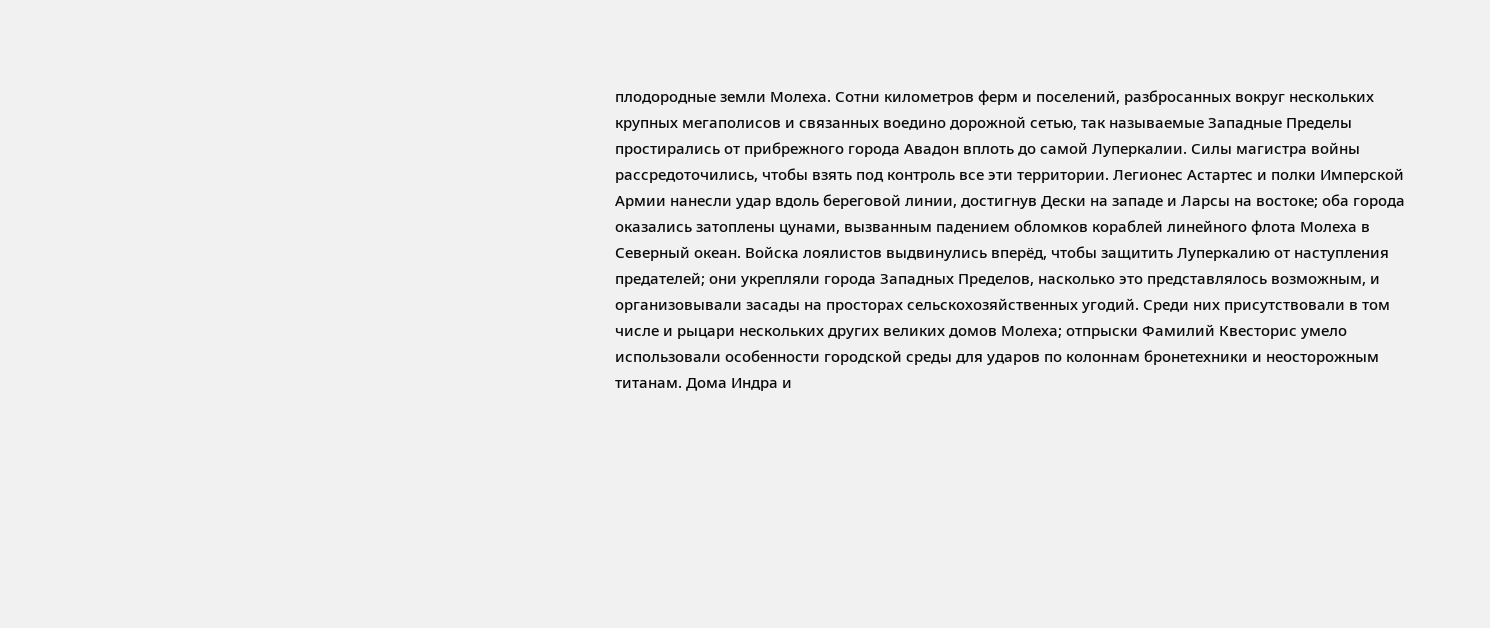плодородные земли Молеха. Сотни километров ферм и поселений, разбросанных вокруг нескольких крупных мегаполисов и связанных воедино дорожной сетью, так называемые Западные Пределы простирались от прибрежного города Авадон вплоть до самой Луперкалии. Силы магистра войны рассредоточились, чтобы взять под контроль все эти территории. Легионес Астартес и полки Имперской Армии нанесли удар вдоль береговой линии, достигнув Дески на западе и Ларсы на востоке; оба города оказались затоплены цунами, вызванным падением обломков кораблей линейного флота Молеха в Северный океан. Войска лоялистов выдвинулись вперёд, чтобы защитить Луперкалию от наступления предателей; они укрепляли города Западных Пределов, насколько это представлялось возможным, и организовывали засады на просторах сельскохозяйственных угодий. Среди них присутствовали в том числе и рыцари нескольких других великих домов Молеха; отпрыски Фамилий Квесторис умело использовали особенности городской среды для ударов по колоннам бронетехники и неосторожным титанам. Дома Индра и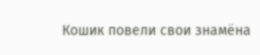Кошик повели свои знамёна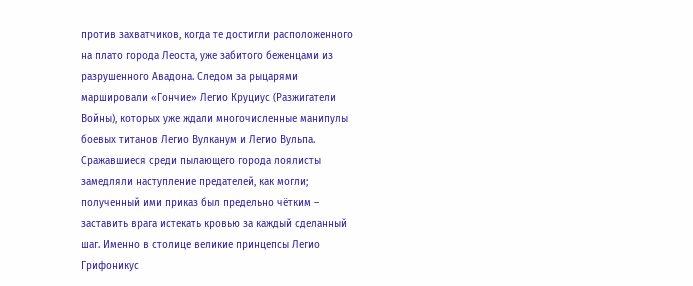против захватчиков, когда те достигли расположенного на плато города Леоста, уже забитого беженцами из разрушенного Авадона. Следом за рыцарями маршировали «Гончие» Легио Круциус (Разжигатели Войны), которых уже ждали многочисленные манипулы боевых титанов Легио Вулканум и Легио Вульпа. Сражавшиеся среди пылающего города лоялисты замедляли наступление предателей, как могли; полученный ими приказ был предельно чётким – заставить врага истекать кровью за каждый сделанный шаг. Именно в столице великие принцепсы Легио Грифоникус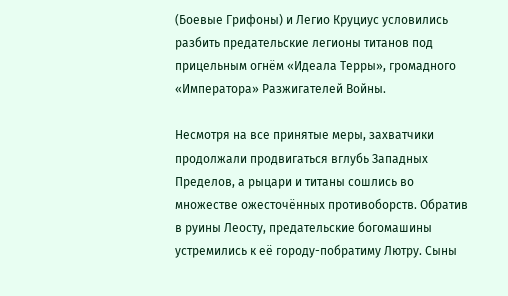(Боевые Грифоны) и Легио Круциус условились разбить предательские легионы титанов под прицельным огнём «Идеала Терры», громадного «Императора» Разжигателей Войны.

Несмотря на все принятые меры, захватчики продолжали продвигаться вглубь Западных Пределов, а рыцари и титаны сошлись во множестве ожесточённых противоборств. Обратив в руины Леосту, предательские богомашины устремились к её городу-побратиму Лютру. Сыны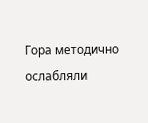Гора методично ослабляли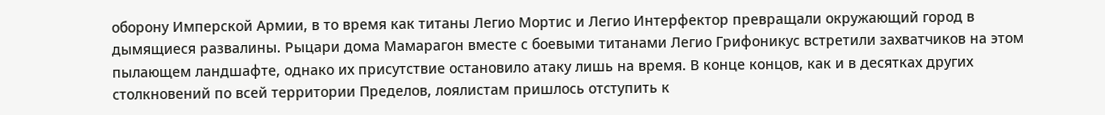оборону Имперской Армии, в то время как титаны Легио Мортис и Легио Интерфектор превращали окружающий город в дымящиеся развалины. Рыцари дома Мамарагон вместе с боевыми титанами Легио Грифоникус встретили захватчиков на этом пылающем ландшафте, однако их присутствие остановило атаку лишь на время. В конце концов, как и в десятках других столкновений по всей территории Пределов, лоялистам пришлось отступить к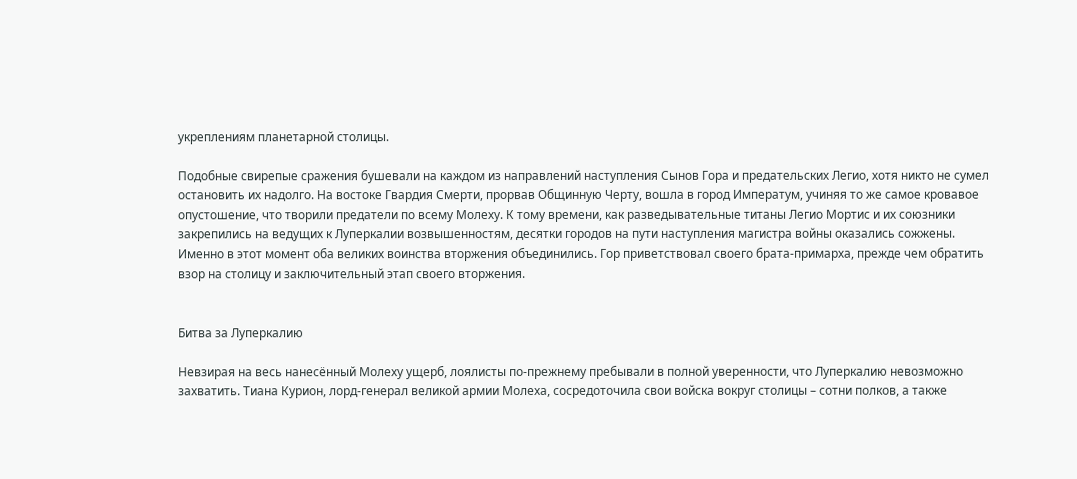укреплениям планетарной столицы.

Подобные свирепые сражения бушевали на каждом из направлений наступления Сынов Гора и предательских Легио, хотя никто не сумел остановить их надолго. На востоке Гвардия Смерти, прорвав Общинную Черту, вошла в город Императум, учиняя то же самое кровавое опустошение, что творили предатели по всему Молеху. К тому времени, как разведывательные титаны Легио Мортис и их союзники закрепились на ведущих к Луперкалии возвышенностям, десятки городов на пути наступления магистра войны оказались сожжены. Именно в этот момент оба великих воинства вторжения объединились. Гор приветствовал своего брата-примарха, прежде чем обратить взор на столицу и заключительный этап своего вторжения.


Битва за Луперкалию

Невзирая на весь нанесённый Молеху ущерб, лоялисты по-прежнему пребывали в полной уверенности, что Луперкалию невозможно захватить. Тиана Курион, лорд-генерал великой армии Молеха, сосредоточила свои войска вокруг столицы – сотни полков, а также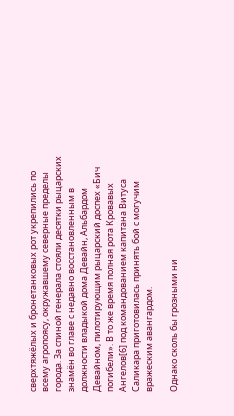сверхтяжёлых и бронетанковых рот укрепились по всему агропоясу, окружавшему северные пределы города. За спиной генерала стояли десятки рыцарских знамён во главе с недавно восстановленным в должности владыкой дома Девайн, Альбардом Девайном, пилотирующим рыцарский доспех «Бич погибели». В то же время полная рота Кровавых Ангелов[6] под командованием капитана Витуса Саликара приготовилась принять бой с могучим вражеским авангардом.

Однако сколь бы грозными ни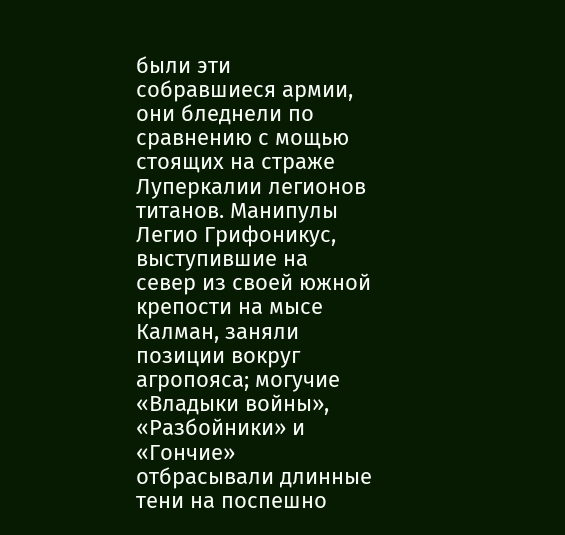были эти собравшиеся армии, они бледнели по сравнению с мощью стоящих на страже Луперкалии легионов титанов. Манипулы Легио Грифоникус, выступившие на север из своей южной крепости на мысе Калман, заняли позиции вокруг агропояса; могучие «Владыки войны», «Разбойники» и «Гончие» отбрасывали длинные тени на поспешно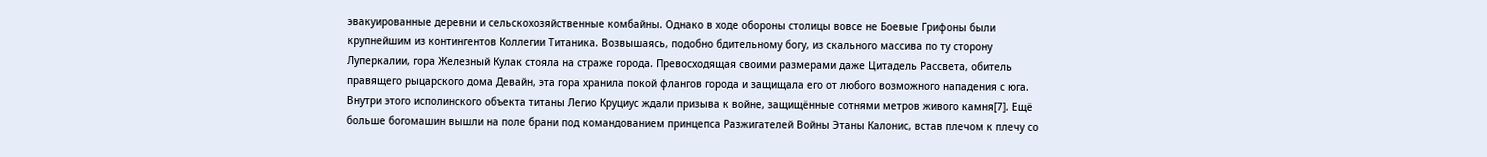эвакуированные деревни и сельскохозяйственные комбайны. Однако в ходе обороны столицы вовсе не Боевые Грифоны были крупнейшим из контингентов Коллегии Титаника. Возвышаясь, подобно бдительному богу, из скального массива по ту сторону Луперкалии, гора Железный Кулак стояла на страже города. Превосходящая своими размерами даже Цитадель Рассвета, обитель правящего рыцарского дома Девайн, эта гора хранила покой флангов города и защищала его от любого возможного нападения с юга. Внутри этого исполинского объекта титаны Легио Круциус ждали призыва к войне, защищённые сотнями метров живого камня[7]. Ещё больше богомашин вышли на поле брани под командованием принцепса Разжигателей Войны Этаны Калонис, встав плечом к плечу со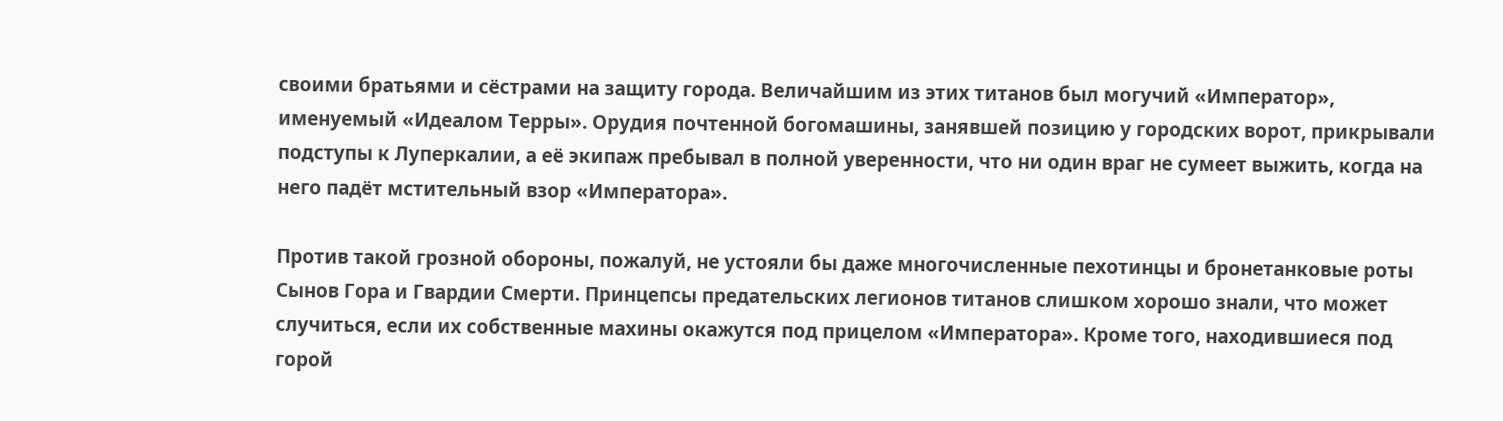своими братьями и сёстрами на защиту города. Величайшим из этих титанов был могучий «Император», именуемый «Идеалом Терры». Орудия почтенной богомашины, занявшей позицию у городских ворот, прикрывали подступы к Луперкалии, а её экипаж пребывал в полной уверенности, что ни один враг не сумеет выжить, когда на него падёт мстительный взор «Императора».

Против такой грозной обороны, пожалуй, не устояли бы даже многочисленные пехотинцы и бронетанковые роты Сынов Гора и Гвардии Смерти. Принцепсы предательских легионов титанов слишком хорошо знали, что может случиться, если их собственные махины окажутся под прицелом «Императора». Кроме того, находившиеся под горой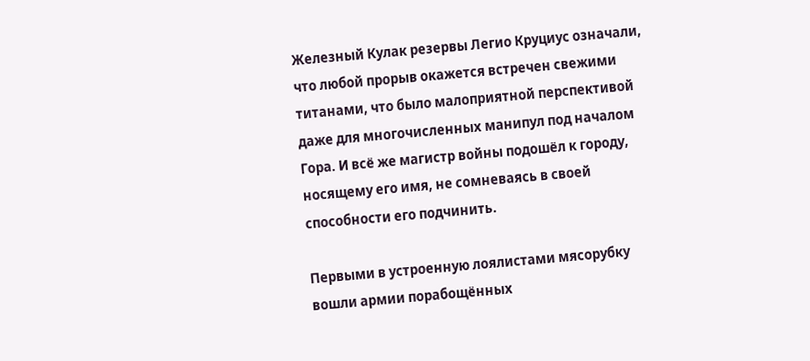Железный Кулак резервы Легио Круциус означали, что любой прорыв окажется встречен свежими титанами, что было малоприятной перспективой даже для многочисленных манипул под началом Гора. И всё же магистр войны подошёл к городу, носящему его имя, не сомневаясь в своей способности его подчинить.

Первыми в устроенную лоялистами мясорубку вошли армии порабощённых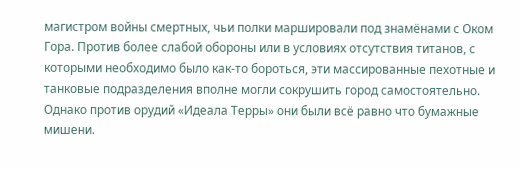магистром войны смертных, чьи полки маршировали под знамёнами с Оком Гора. Против более слабой обороны или в условиях отсутствия титанов, с которыми необходимо было как-то бороться, эти массированные пехотные и танковые подразделения вполне могли сокрушить город самостоятельно. Однако против орудий «Идеала Терры» они были всё равно что бумажные мишени.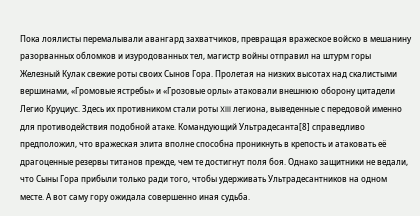Пока лоялисты перемалывали авангард захватчиков, превращая вражеское войско в мешанину разорванных обломков и изуродованных тел, магистр войны отправил на штурм горы Железный Кулак свежие роты своих Сынов Гора. Пролетая на низких высотах над скалистыми вершинами, «Громовые ястребы» и «Грозовые орлы» атаковали внешнюю оборону цитадели Легио Круциус. Здесь их противником стали роты XIII легиона, выведенные с передовой именно для противодействия подобной атаке. Командующий Ультрадесанта[8] справедливо предположил, что вражеская элита вполне способна проникнуть в крепость и атаковать её драгоценные резервы титанов прежде, чем те достигнут поля боя. Однако защитники не ведали, что Сыны Гора прибыли только ради того, чтобы удерживать Ультрадесантников на одном месте. А вот саму гору ожидала совершенно иная судьба.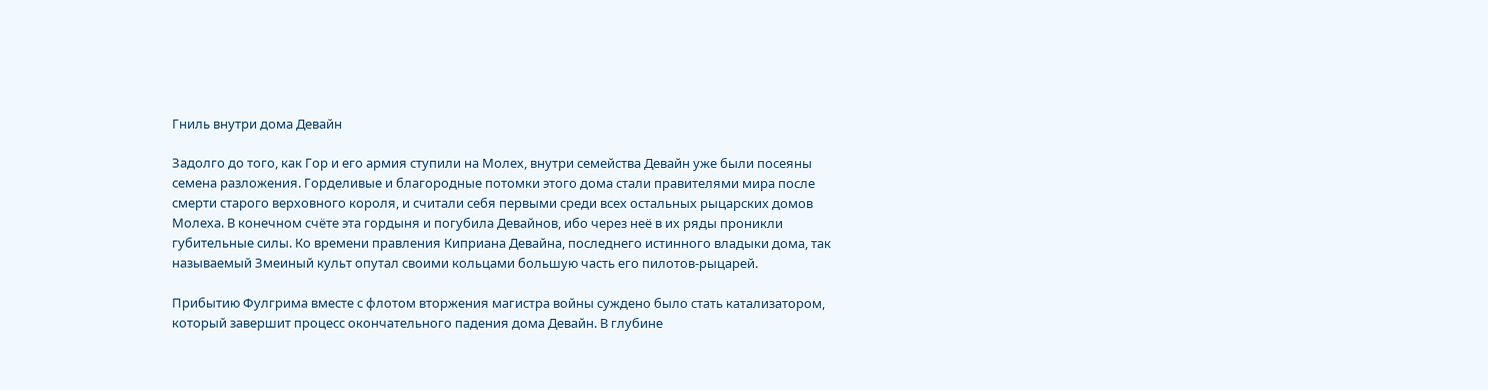Гниль внутри дома Девайн

Задолго до того, как Гор и его армия ступили на Молех, внутри семейства Девайн уже были посеяны семена разложения. Горделивые и благородные потомки этого дома стали правителями мира после смерти старого верховного короля, и считали себя первыми среди всех остальных рыцарских домов Молеха. В конечном счёте эта гордыня и погубила Девайнов, ибо через неё в их ряды проникли губительные силы. Ко времени правления Киприана Девайна, последнего истинного владыки дома, так называемый Змеиный культ опутал своими кольцами большую часть его пилотов-рыцарей.

Прибытию Фулгрима вместе с флотом вторжения магистра войны суждено было стать катализатором, который завершит процесс окончательного падения дома Девайн. В глубине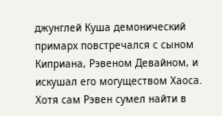джунглей Куша демонический примарх повстречался с сыном Киприана, Рэвеном Девайном, и искушал его могуществом Хаоса. Хотя сам Рэвен сумел найти в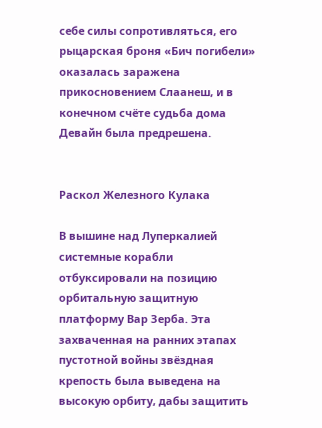себе силы сопротивляться, его рыцарская броня «Бич погибели» оказалась заражена прикосновением Слаанеш, и в конечном счёте судьба дома Девайн была предрешена.


Раскол Железного Кулака

В вышине над Луперкалией системные корабли отбуксировали на позицию орбитальную защитную платформу Вар Зерба. Эта захваченная на ранних этапах пустотной войны звёздная крепость была выведена на высокую орбиту, дабы защитить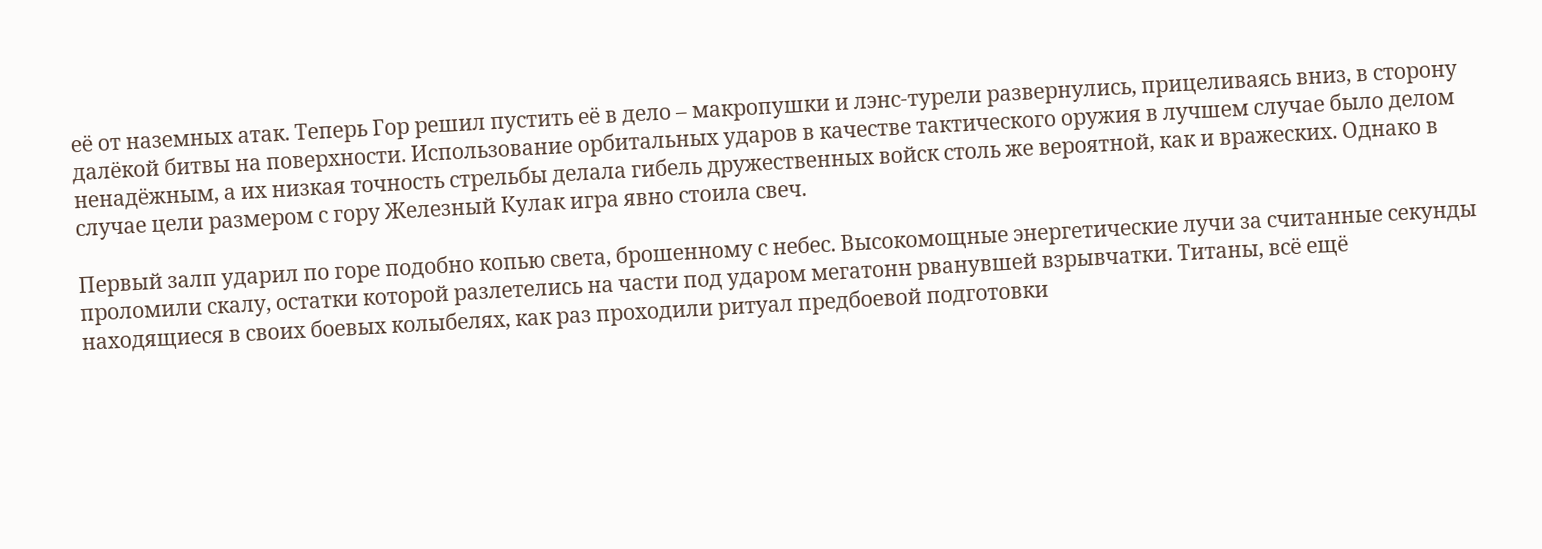её от наземных атак. Теперь Гор решил пустить её в дело – макропушки и лэнс-турели развернулись, прицеливаясь вниз, в сторону далёкой битвы на поверхности. Использование орбитальных ударов в качестве тактического оружия в лучшем случае было делом ненадёжным, а их низкая точность стрельбы делала гибель дружественных войск столь же вероятной, как и вражеских. Однако в случае цели размером с гору Железный Кулак игра явно стоила свеч.

Первый залп ударил по горе подобно копью света, брошенному с небес. Высокомощные энергетические лучи за считанные секунды проломили скалу, остатки которой разлетелись на части под ударом мегатонн рванувшей взрывчатки. Титаны, всё ещё находящиеся в своих боевых колыбелях, как раз проходили ритуал предбоевой подготовки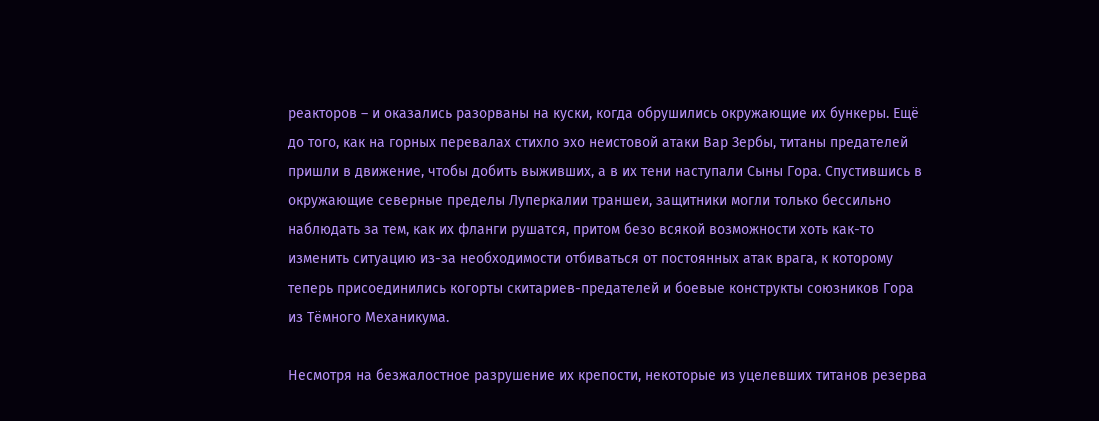реакторов – и оказались разорваны на куски, когда обрушились окружающие их бункеры. Ещё до того, как на горных перевалах стихло эхо неистовой атаки Вар Зербы, титаны предателей пришли в движение, чтобы добить выживших, а в их тени наступали Сыны Гора. Спустившись в окружающие северные пределы Луперкалии траншеи, защитники могли только бессильно наблюдать за тем, как их фланги рушатся, притом безо всякой возможности хоть как-то изменить ситуацию из-за необходимости отбиваться от постоянных атак врага, к которому теперь присоединились когорты скитариев-предателей и боевые конструкты союзников Гора из Тёмного Механикума.

Несмотря на безжалостное разрушение их крепости, некоторые из уцелевших титанов резерва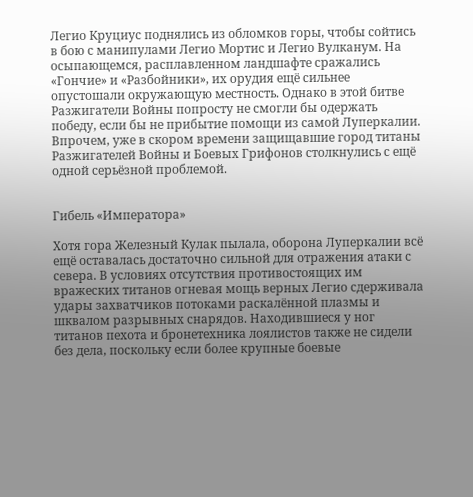Легио Круциус поднялись из обломков горы, чтобы сойтись в бою с манипулами Легио Мортис и Легио Вулканум. На осыпающемся, расплавленном ландшафте сражались «Гончие» и «Разбойники», их орудия ещё сильнее опустошали окружающую местность. Однако в этой битве Разжигатели Войны попросту не смогли бы одержать победу, если бы не прибытие помощи из самой Луперкалии. Впрочем, уже в скором времени защищавшие город титаны Разжигателей Войны и Боевых Грифонов столкнулись с ещё одной серьёзной проблемой.


Гибель «Императора»

Хотя гора Железный Кулак пылала, оборона Луперкалии всё ещё оставалась достаточно сильной для отражения атаки с севера. В условиях отсутствия противостоящих им вражеских титанов огневая мощь верных Легио сдерживала удары захватчиков потоками раскалённой плазмы и шквалом разрывных снарядов. Находившиеся у ног титанов пехота и бронетехника лоялистов также не сидели без дела, поскольку если более крупные боевые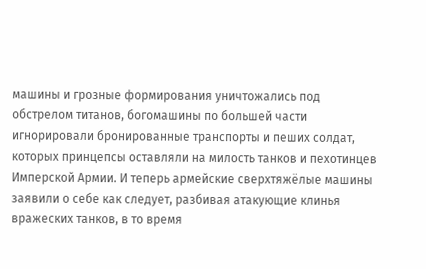машины и грозные формирования уничтожались под обстрелом титанов, богомашины по большей части игнорировали бронированные транспорты и пеших солдат, которых принцепсы оставляли на милость танков и пехотинцев Имперской Армии. И теперь армейские сверхтяжёлые машины заявили о себе как следует, разбивая атакующие клинья вражеских танков, в то время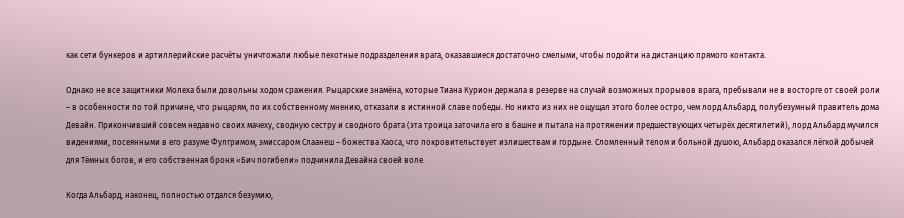как сети бункеров и артиллерийские расчёты уничтожали любые пехотные подразделения врага, оказавшиеся достаточно смелыми, чтобы подойти на дистанцию прямого контакта.

Однако не все защитники Молеха были довольны ходом сражения. Рыцарские знамёна, которые Тиана Курион держала в резерве на случай возможных прорывов врага, пребывали не в восторге от своей роли – в особенности по той причине, что рыцарям, по их собственному мнению, отказали в истинной славе победы. Но никто из них не ощущал этого более остро, чем лорд Альбард, полубезумный правитель дома Девайн. Прикончивший совсем недавно своих мачеху, сводную сестру и сводного брата (эта троица заточила его в башне и пытала на протяжении предшествующих четырёх десятилетий), лорд Альбард мучился видениями, посеянными в его разуме Фулгримом, эмиссаром Слаанеш – божества Хаоса, что покровительствует излишествам и гордыне. Сломленный телом и больной душою, Альбард оказался лёгкой добычей для Тёмных богов, и его собственная броня «Бич погибели» подчинила Девайна своей воле.

Когда Альбард, наконец, полностью отдался безумию,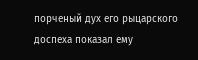порченый дух его рыцарского доспеха показал ему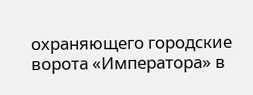охраняющего городские ворота «Императора» в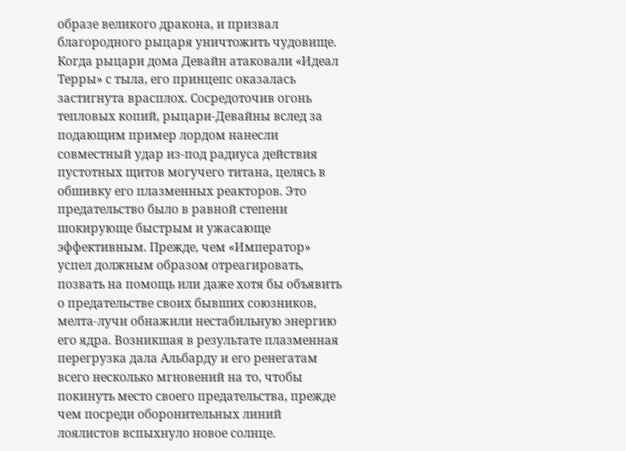образе великого дракона, и призвал благородного рыцаря уничтожить чудовище. Когда рыцари дома Девайн атаковали «Идеал Терры» с тыла, его принцепс оказалась застигнута врасплох. Сосредоточив огонь тепловых копий, рыцари-Девайны вслед за подающим пример лордом нанесли совместный удар из-под радиуса действия пустотных щитов могучего титана, целясь в обшивку его плазменных реакторов. Это предательство было в равной степени шокирующе быстрым и ужасающе эффективным. Прежде, чем «Император» успел должным образом отреагировать, позвать на помощь или даже хотя бы объявить о предательстве своих бывших союзников, мелта-лучи обнажили нестабильную энергию его ядра. Возникшая в результате плазменная перегрузка дала Альбарду и его ренегатам всего несколько мгновений на то, чтобы покинуть место своего предательства, прежде чем посреди оборонительных линий лоялистов вспыхнуло новое солнце.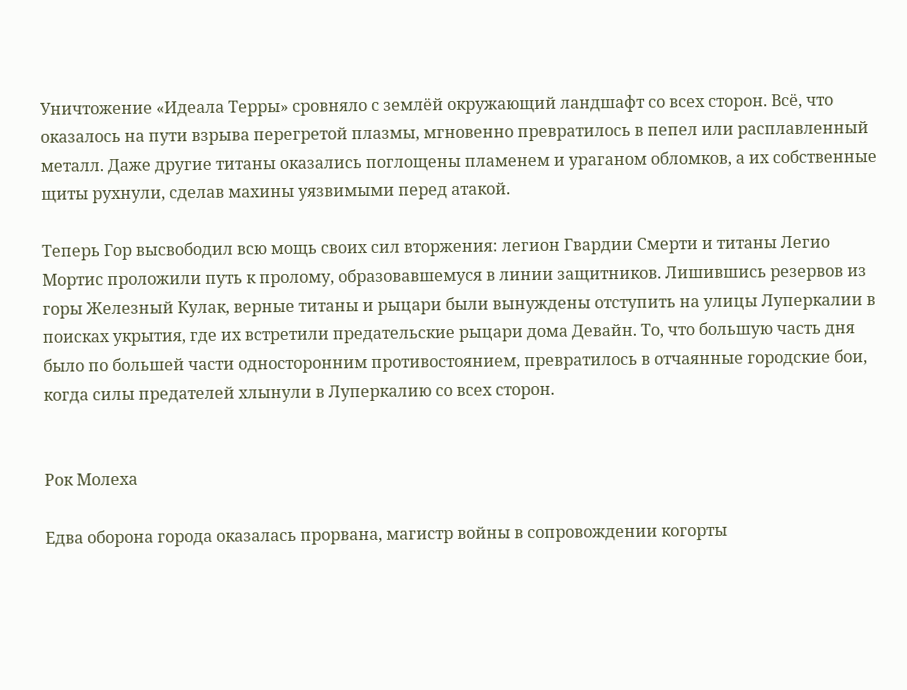Уничтожение «Идеала Терры» сровняло с землёй окружающий ландшафт со всех сторон. Всё, что оказалось на пути взрыва перегретой плазмы, мгновенно превратилось в пепел или расплавленный металл. Даже другие титаны оказались поглощены пламенем и ураганом обломков, а их собственные щиты рухнули, сделав махины уязвимыми перед атакой.

Теперь Гор высвободил всю мощь своих сил вторжения: легион Гвардии Смерти и титаны Легио Мортис проложили путь к пролому, образовавшемуся в линии защитников. Лишившись резервов из горы Железный Кулак, верные титаны и рыцари были вынуждены отступить на улицы Луперкалии в поисках укрытия, где их встретили предательские рыцари дома Девайн. То, что большую часть дня было по большей части односторонним противостоянием, превратилось в отчаянные городские бои, когда силы предателей хлынули в Луперкалию со всех сторон.


Рок Молеха

Едва оборона города оказалась прорвана, магистр войны в сопровождении когорты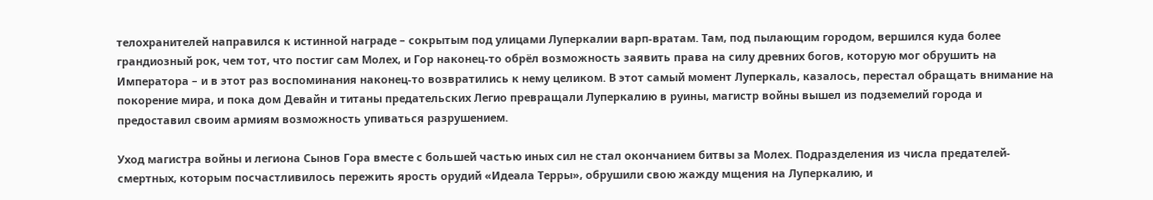телохранителей направился к истинной награде – сокрытым под улицами Луперкалии варп-вратам. Там, под пылающим городом, вершился куда более грандиозный рок, чем тот, что постиг сам Молех, и Гор наконец-то обрёл возможность заявить права на силу древних богов, которую мог обрушить на Императора – и в этот раз воспоминания наконец-то возвратились к нему целиком. В этот самый момент Луперкаль, казалось, перестал обращать внимание на покорение мира, и пока дом Девайн и титаны предательских Легио превращали Луперкалию в руины, магистр войны вышел из подземелий города и предоставил своим армиям возможность упиваться разрушением.

Уход магистра войны и легиона Сынов Гора вместе с большей частью иных сил не стал окончанием битвы за Молех. Подразделения из числа предателей-смертных, которым посчастливилось пережить ярость орудий «Идеала Терры», обрушили свою жажду мщения на Луперкалию, и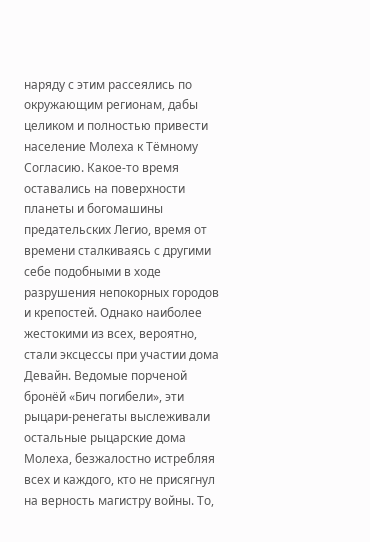наряду с этим рассеялись по окружающим регионам, дабы целиком и полностью привести население Молеха к Тёмному Согласию. Какое-то время оставались на поверхности планеты и богомашины предательских Легио, время от времени сталкиваясь с другими себе подобными в ходе разрушения непокорных городов и крепостей. Однако наиболее жестокими из всех, вероятно, стали эксцессы при участии дома Девайн. Ведомые порченой бронёй «Бич погибели», эти рыцари-ренегаты выслеживали остальные рыцарские дома Молеха, безжалостно истребляя всех и каждого, кто не присягнул на верность магистру войны. То,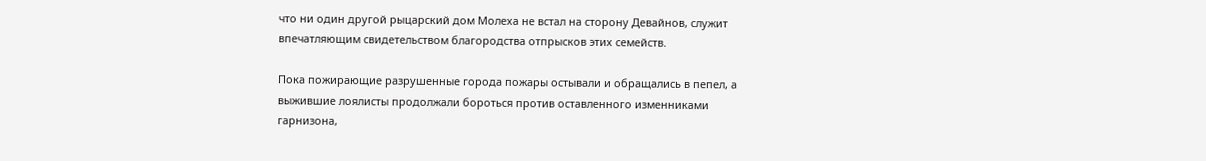что ни один другой рыцарский дом Молеха не встал на сторону Девайнов, служит впечатляющим свидетельством благородства отпрысков этих семейств.

Пока пожирающие разрушенные города пожары остывали и обращались в пепел, а выжившие лоялисты продолжали бороться против оставленного изменниками гарнизона,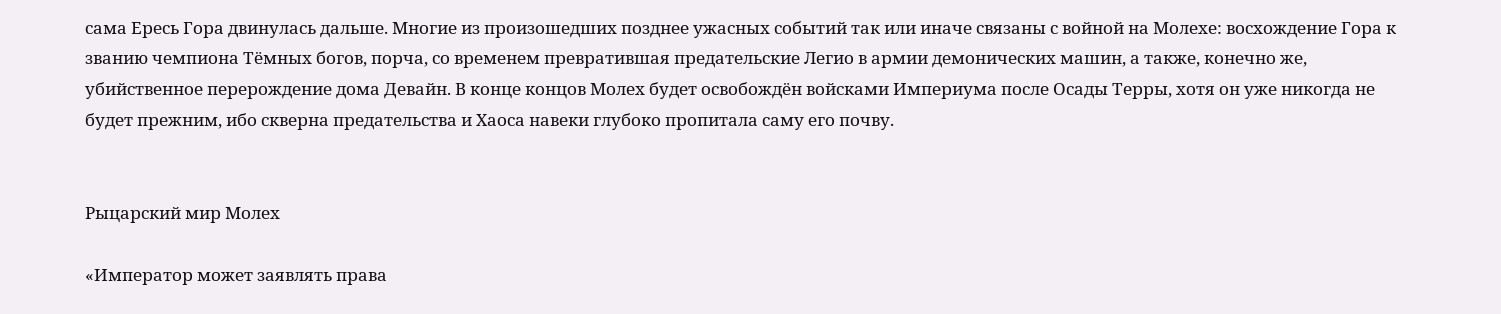сама Ересь Гора двинулась дальше. Многие из произошедших позднее ужасных событий так или иначе связаны с войной на Молехе: восхождение Гора к званию чемпиона Тёмных богов, порча, со временем превратившая предательские Легио в армии демонических машин, а также, конечно же, убийственное перерождение дома Девайн. В конце концов Молех будет освобождён войсками Империума после Осады Терры, хотя он уже никогда не будет прежним, ибо скверна предательства и Хаоса навеки глубоко пропитала саму его почву.


Рыцарский мир Молех

«Император может заявлять права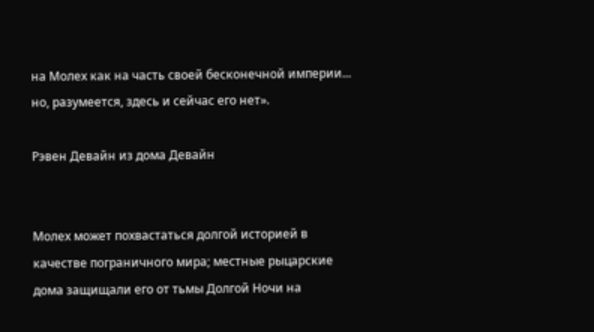на Молех как на часть своей бесконечной империи... но, разумеется, здесь и сейчас его нет».

Рэвен Девайн из дома Девайн


Молех может похвастаться долгой историей в качестве пограничного мира; местные рыцарские дома защищали его от тьмы Долгой Ночи на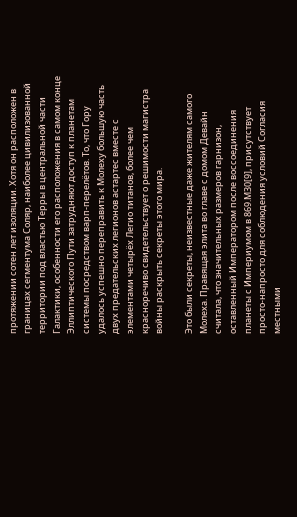протяжении сотен лет изоляции. Хотя он расположен в границах сегментума Соляр, наиболее цивилизованной территории под властью Терры в центральной части Галактики, особенности его расположения в самом конце Эллиптического Пути затрудняют доступ к планетам системы посредством варп-перелётов. То, что Гору удалось успешно переправить к Молеху большую часть двух предательских легионов астартес вместе с элементами четырёх Легио титанов, более чем красноречиво свидетельствует о решимости магистра войны раскрыть секреты этого мира.

Это были секреты, неизвестные даже жителям самого Молеха. Правящая элита во главе с домом Девайн считала, что значительных размеров гарнизон, оставленный Императором после воссоединения планеты с Империумом в 869.М30[9], присутствует просто-напросто для соблюдения условий Согласия местными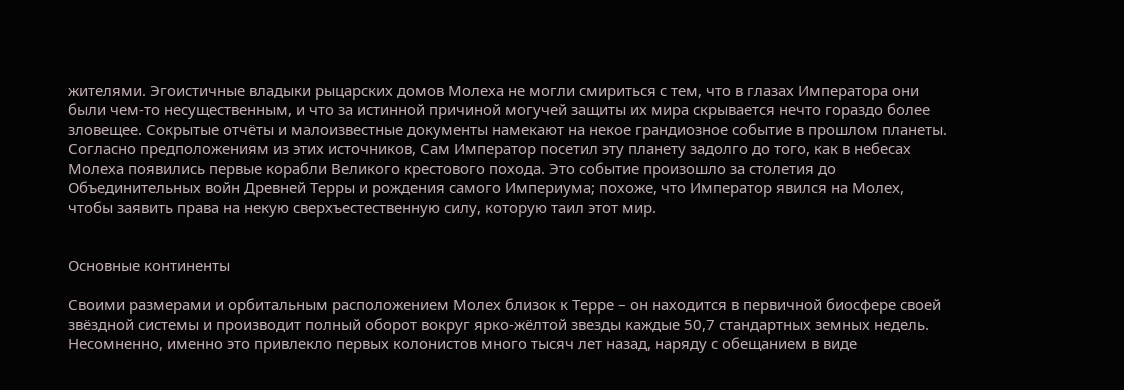жителями. Эгоистичные владыки рыцарских домов Молеха не могли смириться с тем, что в глазах Императора они были чем-то несущественным, и что за истинной причиной могучей защиты их мира скрывается нечто гораздо более зловещее. Сокрытые отчёты и малоизвестные документы намекают на некое грандиозное событие в прошлом планеты. Согласно предположениям из этих источников, Сам Император посетил эту планету задолго до того, как в небесах Молеха появились первые корабли Великого крестового похода. Это событие произошло за столетия до Объединительных войн Древней Терры и рождения самого Империума; похоже, что Император явился на Молех, чтобы заявить права на некую сверхъестественную силу, которую таил этот мир.


Основные континенты

Своими размерами и орбитальным расположением Молех близок к Терре – он находится в первичной биосфере своей звёздной системы и производит полный оборот вокруг ярко-жёлтой звезды каждые 50,7 стандартных земных недель. Несомненно, именно это привлекло первых колонистов много тысяч лет назад, наряду с обещанием в виде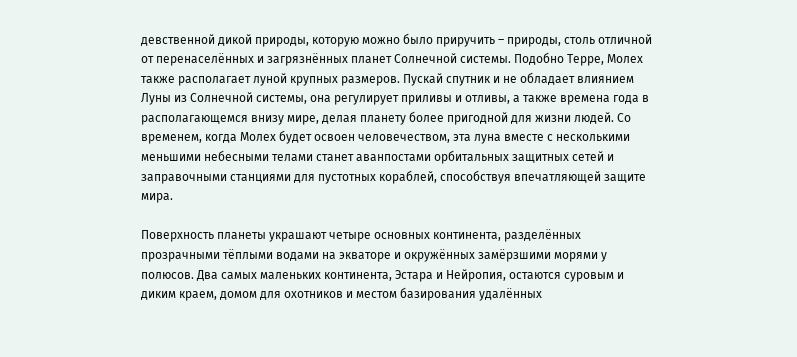девственной дикой природы, которую можно было приручить – природы, столь отличной от перенаселённых и загрязнённых планет Солнечной системы. Подобно Терре, Молех также располагает луной крупных размеров. Пускай спутник и не обладает влиянием Луны из Солнечной системы, она регулирует приливы и отливы, а также времена года в располагающемся внизу мире, делая планету более пригодной для жизни людей. Со временем, когда Молех будет освоен человечеством, эта луна вместе с несколькими меньшими небесными телами станет аванпостами орбитальных защитных сетей и заправочными станциями для пустотных кораблей, способствуя впечатляющей защите мира.

Поверхность планеты украшают четыре основных континента, разделённых прозрачными тёплыми водами на экваторе и окружённых замёрзшими морями у полюсов. Два самых маленьких континента, Эстара и Нейропия, остаются суровым и диким краем, домом для охотников и местом базирования удалённых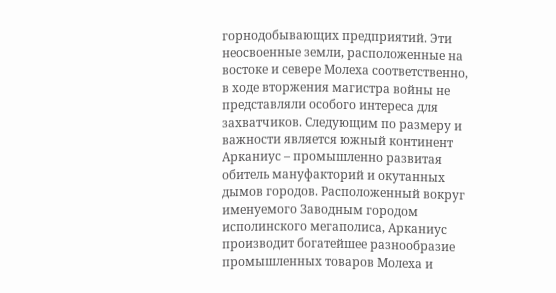горнодобывающих предприятий. Эти неосвоенные земли, расположенные на востоке и севере Молеха соответственно, в ходе вторжения магистра войны не представляли особого интереса для захватчиков. Следующим по размеру и важности является южный континент Арканиус – промышленно развитая обитель мануфакторий и окутанных дымов городов. Расположенный вокруг именуемого Заводным городом исполинского мегаполиса, Арканиус производит богатейшее разнообразие промышленных товаров Молеха и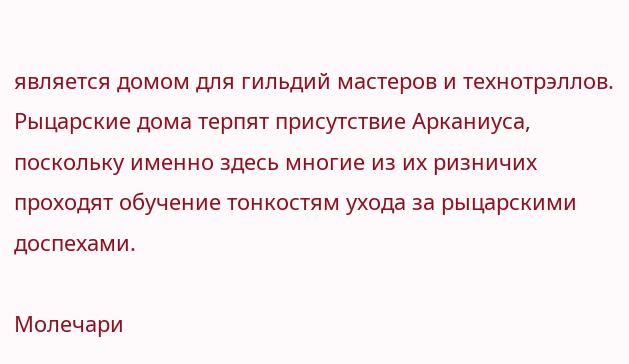является домом для гильдий мастеров и технотрэллов. Рыцарские дома терпят присутствие Арканиуса, поскольку именно здесь многие из их ризничих проходят обучение тонкостям ухода за рыцарскими доспехами.

Молечари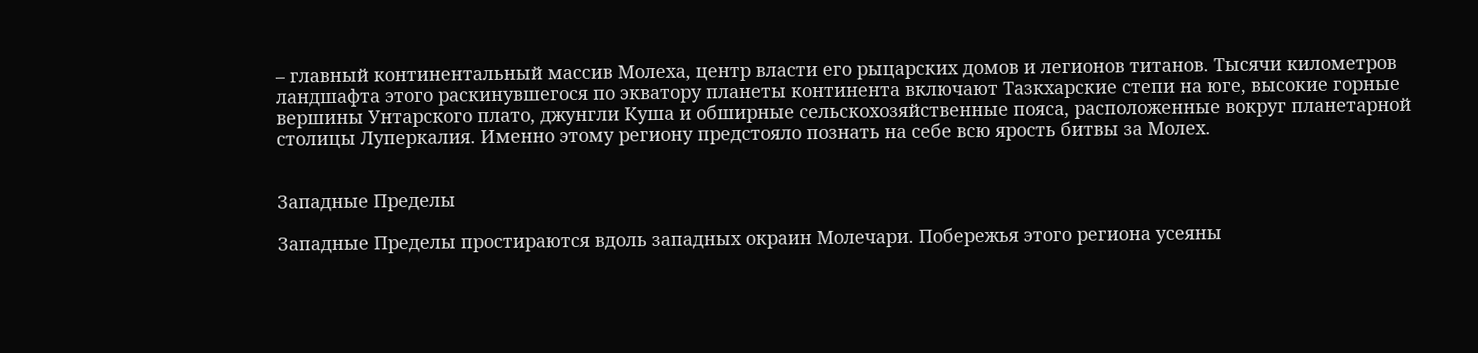– главный континентальный массив Молеха, центр власти его рыцарских домов и легионов титанов. Тысячи километров ландшафта этого раскинувшегося по экватору планеты континента включают Тазкхарские степи на юге, высокие горные вершины Унтарского плато, джунгли Куша и обширные сельскохозяйственные пояса, расположенные вокруг планетарной столицы Луперкалия. Именно этому региону предстояло познать на себе всю ярость битвы за Молех.


Западные Пределы

Западные Пределы простираются вдоль западных окраин Молечари. Побережья этого региона усеяны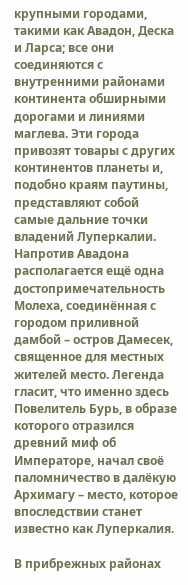крупными городами, такими как Авадон, Деска и Ларса; все они соединяются с внутренними районами континента обширными дорогами и линиями маглева. Эти города привозят товары с других континентов планеты и, подобно краям паутины, представляют собой самые дальние точки владений Луперкалии. Напротив Авадона располагается ещё одна достопримечательность Молеха, соединённая с городом приливной дамбой – остров Дамесек, священное для местных жителей место. Легенда гласит, что именно здесь Повелитель Бурь, в образе которого отразился древний миф об Императоре, начал своё паломничество в далёкую Архимагу – место, которое впоследствии станет известно как Луперкалия.

В прибрежных районах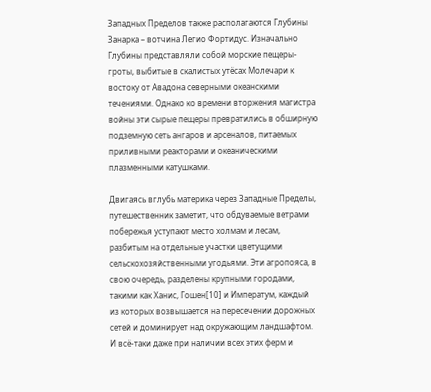Западных Пределов также располагаются Глубины Занарка – вотчина Легио Фортидус. Изначально Глубины представляли собой морские пещеры-гроты, выбитые в скалистых утёсах Молечари к востоку от Авадона северными океанскими течениями. Однако ко времени вторжения магистра войны эти сырые пещеры превратились в обширную подземную сеть ангаров и арсеналов, питаемых приливными реакторами и океаническими плазменными катушками.

Двигаясь вглубь материка через Западные Пределы, путешественник заметит, что обдуваемые ветрами побережья уступают место холмам и лесам, разбитым на отдельные участки цветущими сельскохозяйственными угодьями. Эти агропояса, в свою очередь, разделены крупными городами, такими как Ханис, Гошен[10] и Императум, каждый из которых возвышается на пересечении дорожных сетей и доминирует над окружающим ландшафтом. И всё-таки даже при наличии всех этих ферм и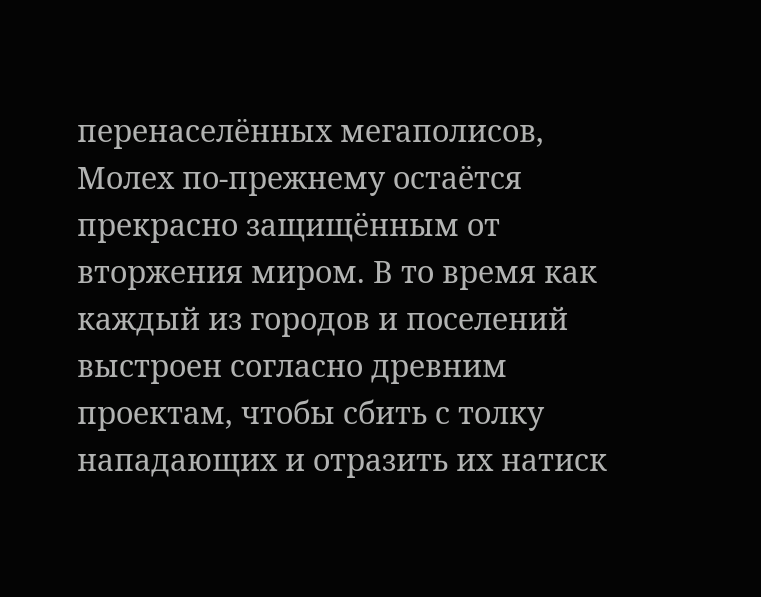перенаселённых мегаполисов, Молех по-прежнему остаётся прекрасно защищённым от вторжения миром. В то время как каждый из городов и поселений выстроен согласно древним проектам, чтобы сбить с толку нападающих и отразить их натиск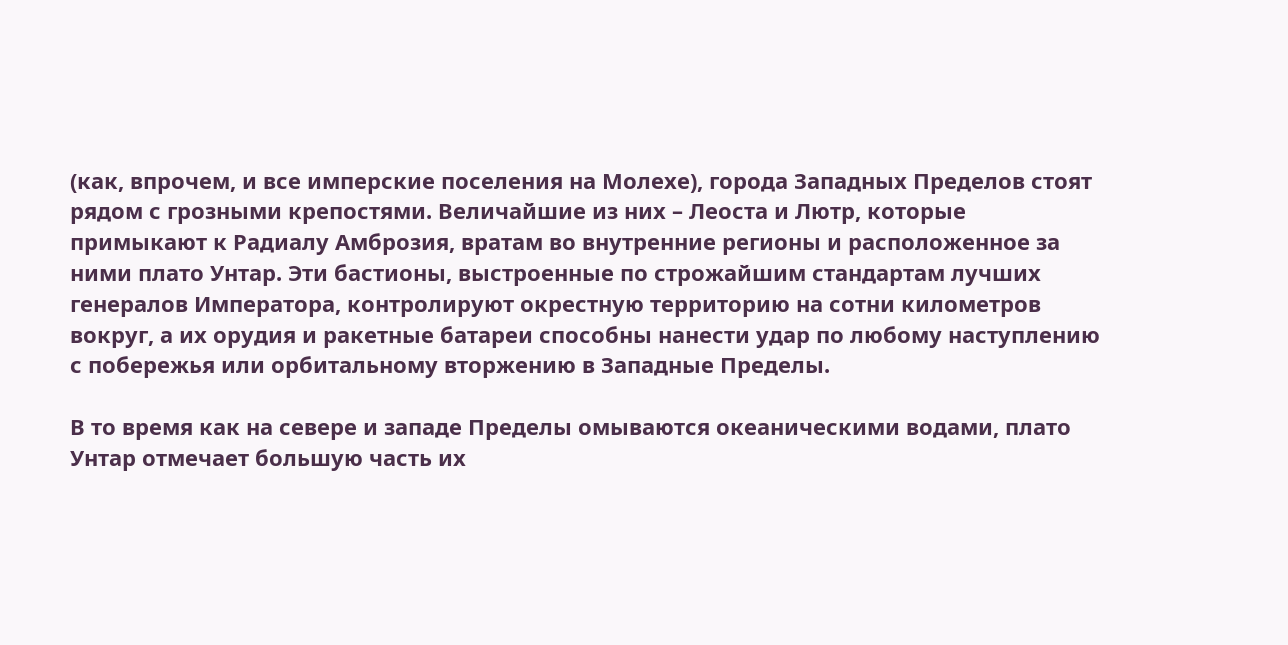(как, впрочем, и все имперские поселения на Молехе), города Западных Пределов стоят рядом с грозными крепостями. Величайшие из них – Леоста и Лютр, которые примыкают к Радиалу Амброзия, вратам во внутренние регионы и расположенное за ними плато Унтар. Эти бастионы, выстроенные по строжайшим стандартам лучших генералов Императора, контролируют окрестную территорию на сотни километров вокруг, а их орудия и ракетные батареи способны нанести удар по любому наступлению с побережья или орбитальному вторжению в Западные Пределы.

В то время как на севере и западе Пределы омываются океаническими водами, плато Унтар отмечает большую часть их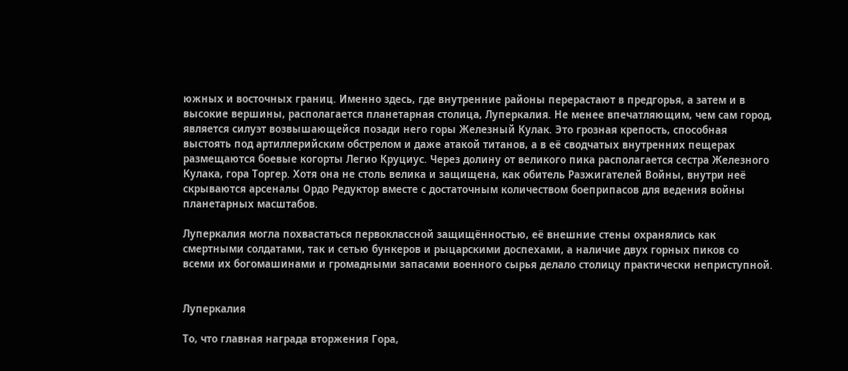южных и восточных границ. Именно здесь, где внутренние районы перерастают в предгорья, а затем и в высокие вершины, располагается планетарная столица, Луперкалия. Не менее впечатляющим, чем сам город, является силуэт возвышающейся позади него горы Железный Кулак. Это грозная крепость, способная выстоять под артиллерийским обстрелом и даже атакой титанов, а в её сводчатых внутренних пещерах размещаются боевые когорты Легио Круциус. Через долину от великого пика располагается сестра Железного Кулака, гора Торгер. Хотя она не столь велика и защищена, как обитель Разжигателей Войны, внутри неё скрываются арсеналы Ордо Редуктор вместе с достаточным количеством боеприпасов для ведения войны планетарных масштабов.

Луперкалия могла похвастаться первоклассной защищённостью, её внешние стены охранялись как смертными солдатами, так и сетью бункеров и рыцарскими доспехами, а наличие двух горных пиков со всеми их богомашинами и громадными запасами военного сырья делало столицу практически неприступной.


Луперкалия

То, что главная награда вторжения Гора,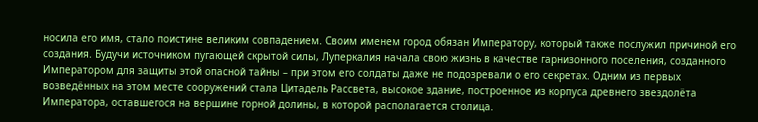носила его имя, стало поистине великим совпадением. Своим именем город обязан Императору, который также послужил причиной его создания. Будучи источником пугающей скрытой силы, Луперкалия начала свою жизнь в качестве гарнизонного поселения, созданного Императором для защиты этой опасной тайны – при этом его солдаты даже не подозревали о его секретах. Одним из первых возведённых на этом месте сооружений стала Цитадель Рассвета, высокое здание, построенное из корпуса древнего звездолёта Императора, оставшегося на вершине горной долины, в которой располагается столица.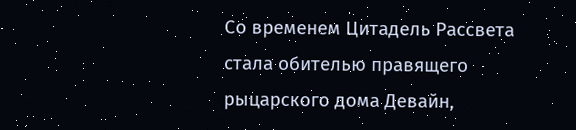Со временем Цитадель Рассвета стала обителью правящего рыцарского дома Девайн,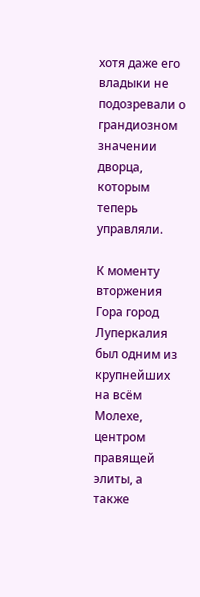хотя даже его владыки не подозревали о грандиозном значении дворца, которым теперь управляли.

К моменту вторжения Гора город Луперкалия был одним из крупнейших на всём Молехе, центром правящей элиты, а также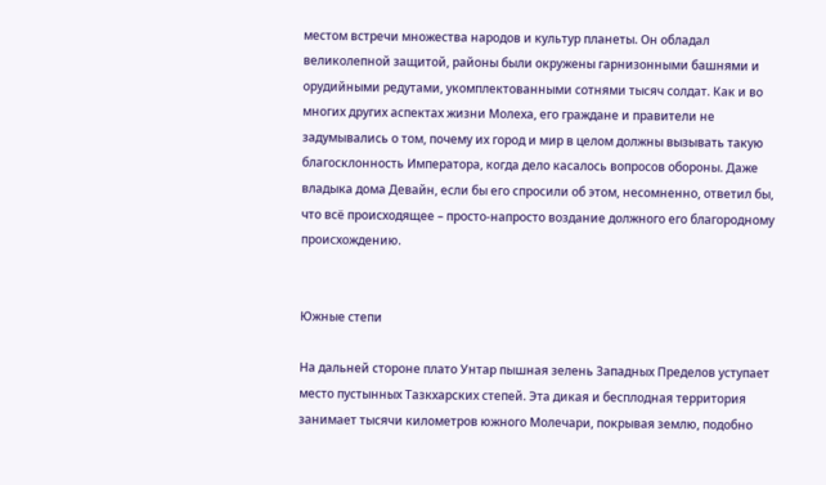местом встречи множества народов и культур планеты. Он обладал великолепной защитой, районы были окружены гарнизонными башнями и орудийными редутами, укомплектованными сотнями тысяч солдат. Как и во многих других аспектах жизни Молеха, его граждане и правители не задумывались о том, почему их город и мир в целом должны вызывать такую благосклонность Императора, когда дело касалось вопросов обороны. Даже владыка дома Девайн, если бы его спросили об этом, несомненно, ответил бы, что всё происходящее – просто-напросто воздание должного его благородному происхождению.


Южные степи

На дальней стороне плато Унтар пышная зелень Западных Пределов уступает место пустынных Тазкхарских степей. Эта дикая и бесплодная территория занимает тысячи километров южного Молечари, покрывая землю, подобно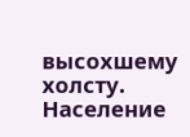высохшему холсту. Население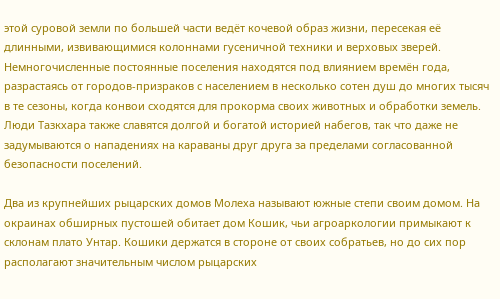этой суровой земли по большей части ведёт кочевой образ жизни, пересекая её длинными, извивающимися колоннами гусеничной техники и верховых зверей. Немногочисленные постоянные поселения находятся под влиянием времён года, разрастаясь от городов-призраков с населением в несколько сотен душ до многих тысяч в те сезоны, когда конвои сходятся для прокорма своих животных и обработки земель. Люди Тазкхара также славятся долгой и богатой историей набегов, так что даже не задумываются о нападениях на караваны друг друга за пределами согласованной безопасности поселений.

Два из крупнейших рыцарских домов Молеха называют южные степи своим домом. На окраинах обширных пустошей обитает дом Кошик, чьи агроаркологии примыкают к склонам плато Унтар. Кошики держатся в стороне от своих собратьев, но до сих пор располагают значительным числом рыцарских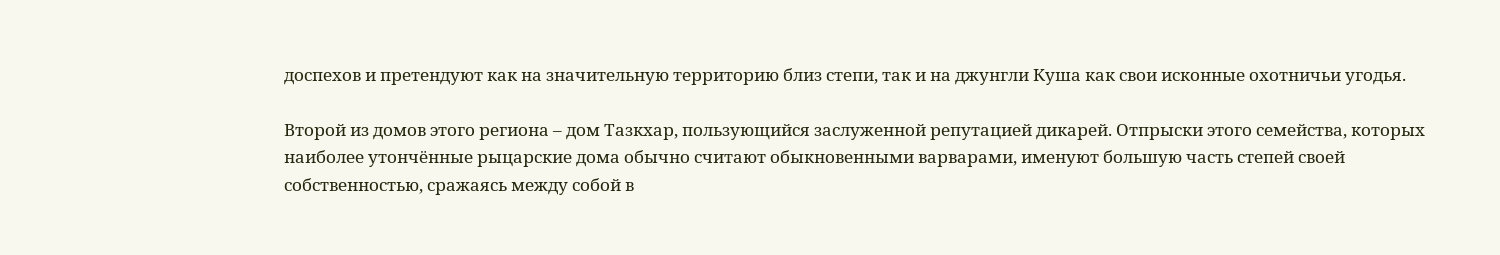доспехов и претендуют как на значительную территорию близ степи, так и на джунгли Куша как свои исконные охотничьи угодья.

Второй из домов этого региона – дом Тазкхар, пользующийся заслуженной репутацией дикарей. Отпрыски этого семейства, которых наиболее утончённые рыцарские дома обычно считают обыкновенными варварами, именуют большую часть степей своей собственностью, сражаясь между собой в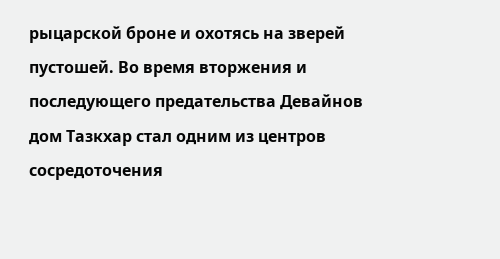рыцарской броне и охотясь на зверей пустошей. Во время вторжения и последующего предательства Девайнов дом Тазкхар стал одним из центров сосредоточения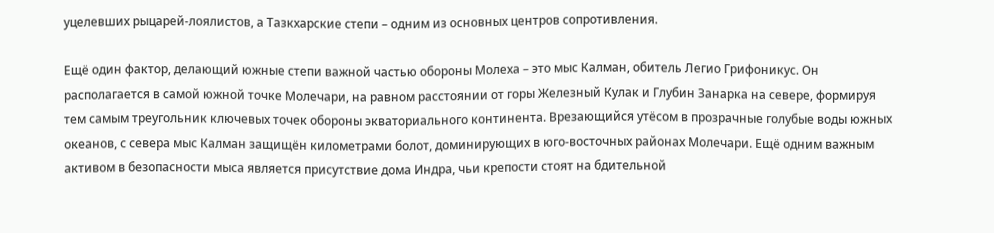уцелевших рыцарей-лоялистов, а Тазкхарские степи – одним из основных центров сопротивления.

Ещё один фактор, делающий южные степи важной частью обороны Молеха – это мыс Калман, обитель Легио Грифоникус. Он располагается в самой южной точке Молечари, на равном расстоянии от горы Железный Кулак и Глубин Занарка на севере, формируя тем самым треугольник ключевых точек обороны экваториального континента. Врезающийся утёсом в прозрачные голубые воды южных океанов, с севера мыс Калман защищён километрами болот, доминирующих в юго-восточных районах Молечари. Ещё одним важным активом в безопасности мыса является присутствие дома Индра, чьи крепости стоят на бдительной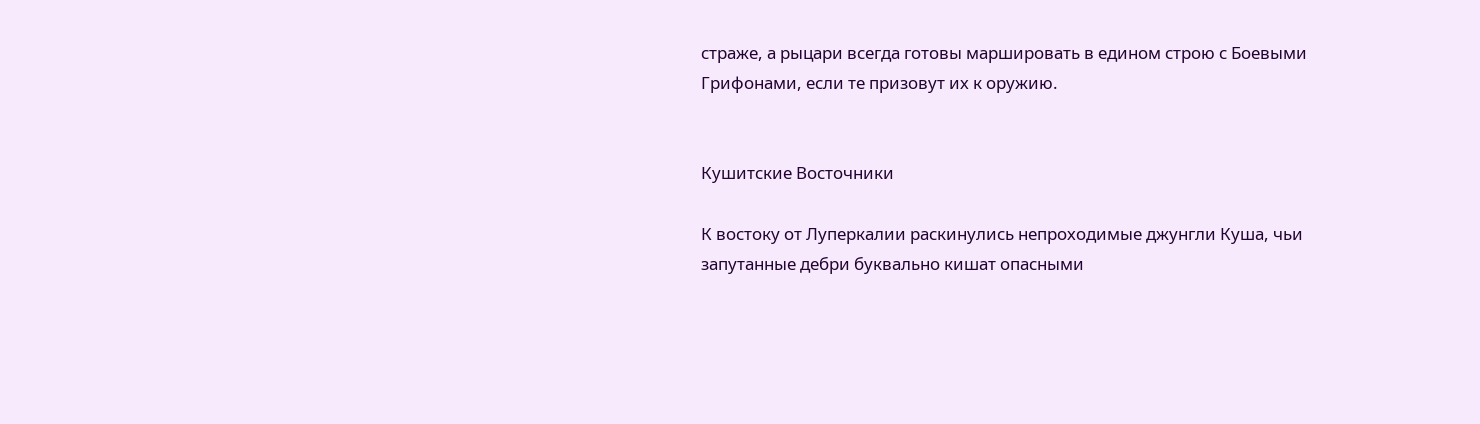страже, а рыцари всегда готовы маршировать в едином строю с Боевыми Грифонами, если те призовут их к оружию.


Кушитские Восточники

К востоку от Луперкалии раскинулись непроходимые джунгли Куша, чьи запутанные дебри буквально кишат опасными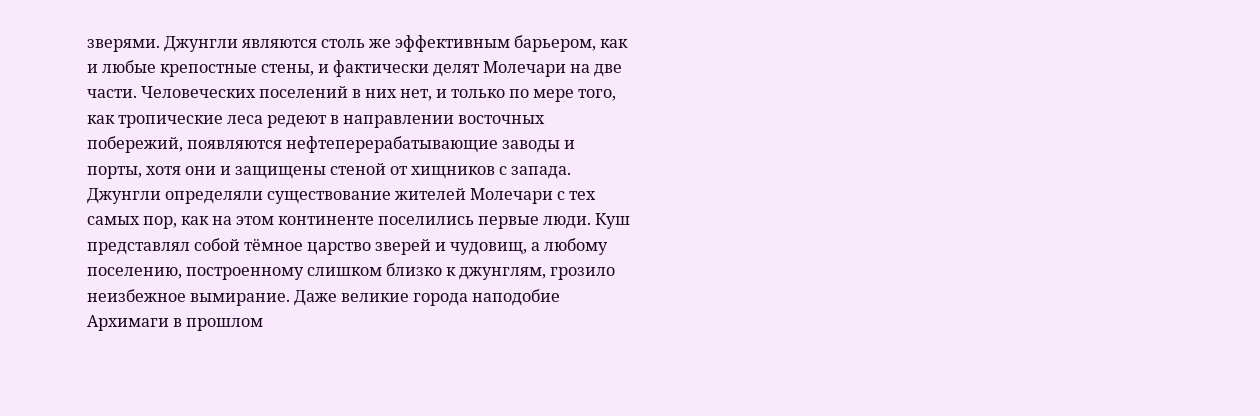зверями. Джунгли являются столь же эффективным барьером, как и любые крепостные стены, и фактически делят Молечари на две части. Человеческих поселений в них нет, и только по мере того, как тропические леса редеют в направлении восточных побережий, появляются нефтеперерабатывающие заводы и порты, хотя они и защищены стеной от хищников с запада. Джунгли определяли существование жителей Молечари с тех самых пор, как на этом континенте поселились первые люди. Куш представлял собой тёмное царство зверей и чудовищ, а любому поселению, построенному слишком близко к джунглям, грозило неизбежное вымирание. Даже великие города наподобие Архимаги в прошлом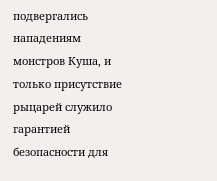подвергались нападениям монстров Куша, и только присутствие рыцарей служило гарантией безопасности для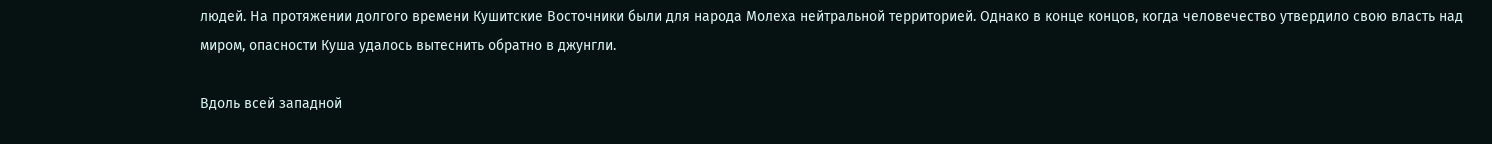людей. На протяжении долгого времени Кушитские Восточники были для народа Молеха нейтральной территорией. Однако в конце концов, когда человечество утвердило свою власть над миром, опасности Куша удалось вытеснить обратно в джунгли.

Вдоль всей западной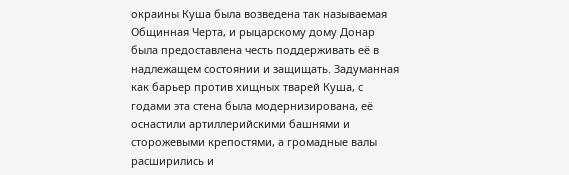окраины Куша была возведена так называемая Общинная Черта, и рыцарскому дому Донар была предоставлена честь поддерживать её в надлежащем состоянии и защищать. Задуманная как барьер против хищных тварей Куша, с годами эта стена была модернизирована, её оснастили артиллерийскими башнями и сторожевыми крепостями, а громадные валы расширились и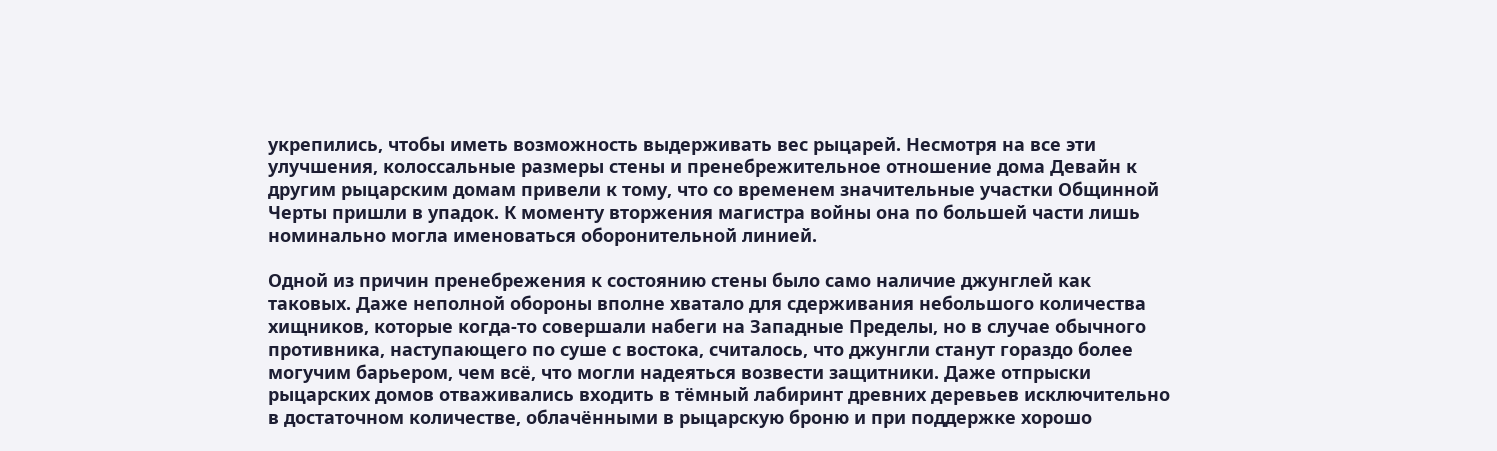укрепились, чтобы иметь возможность выдерживать вес рыцарей. Несмотря на все эти улучшения, колоссальные размеры стены и пренебрежительное отношение дома Девайн к другим рыцарским домам привели к тому, что со временем значительные участки Общинной Черты пришли в упадок. К моменту вторжения магистра войны она по большей части лишь номинально могла именоваться оборонительной линией.

Одной из причин пренебрежения к состоянию стены было само наличие джунглей как таковых. Даже неполной обороны вполне хватало для сдерживания небольшого количества хищников, которые когда-то совершали набеги на Западные Пределы, но в случае обычного противника, наступающего по суше с востока, считалось, что джунгли станут гораздо более могучим барьером, чем всё, что могли надеяться возвести защитники. Даже отпрыски рыцарских домов отваживались входить в тёмный лабиринт древних деревьев исключительно в достаточном количестве, облачёнными в рыцарскую броню и при поддержке хорошо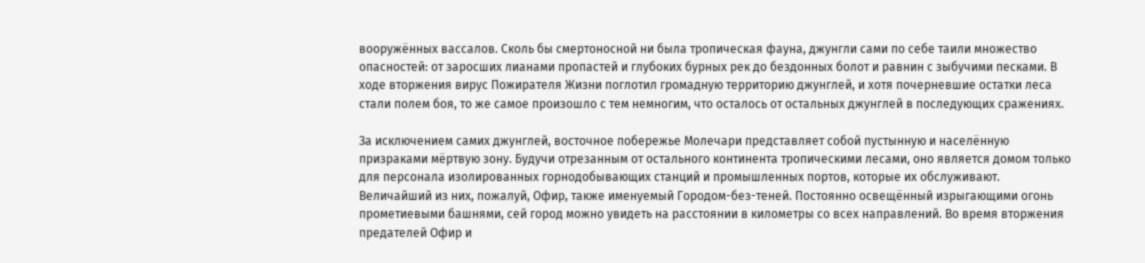вооружённых вассалов. Сколь бы смертоносной ни была тропическая фауна, джунгли сами по себе таили множество опасностей: от заросших лианами пропастей и глубоких бурных рек до бездонных болот и равнин с зыбучими песками. В ходе вторжения вирус Пожирателя Жизни поглотил громадную территорию джунглей, и хотя почерневшие остатки леса стали полем боя, то же самое произошло с тем немногим, что осталось от остальных джунглей в последующих сражениях.

За исключением самих джунглей, восточное побережье Молечари представляет собой пустынную и населённую призраками мёртвую зону. Будучи отрезанным от остального континента тропическими лесами, оно является домом только для персонала изолированных горнодобывающих станций и промышленных портов, которые их обслуживают. Величайший из них, пожалуй, Офир, также именуемый Городом-без-теней. Постоянно освещённый изрыгающими огонь прометиевыми башнями, сей город можно увидеть на расстоянии в километры со всех направлений. Во время вторжения предателей Офир и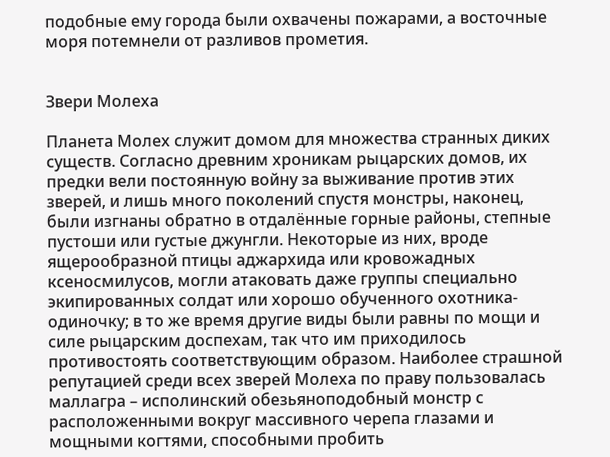подобные ему города были охвачены пожарами, а восточные моря потемнели от разливов прометия.


Звери Молеха

Планета Молех служит домом для множества странных диких существ. Согласно древним хроникам рыцарских домов, их предки вели постоянную войну за выживание против этих зверей, и лишь много поколений спустя монстры, наконец, были изгнаны обратно в отдалённые горные районы, степные пустоши или густые джунгли. Некоторые из них, вроде ящерообразной птицы аджархида или кровожадных ксеносмилусов, могли атаковать даже группы специально экипированных солдат или хорошо обученного охотника-одиночку; в то же время другие виды были равны по мощи и силе рыцарским доспехам, так что им приходилось противостоять соответствующим образом. Наиболее страшной репутацией среди всех зверей Молеха по праву пользовалась маллагра – исполинский обезьяноподобный монстр с расположенными вокруг массивного черепа глазами и мощными когтями, способными пробить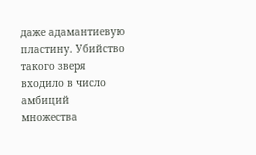даже адамантиевую пластину. Убийство такого зверя входило в число амбиций множества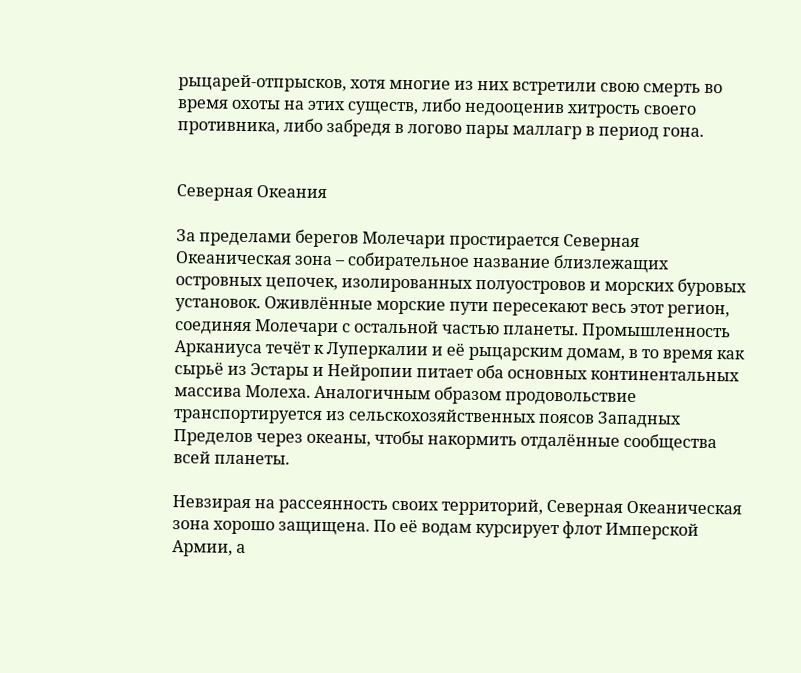рыцарей-отпрысков, хотя многие из них встретили свою смерть во время охоты на этих существ, либо недооценив хитрость своего противника, либо забредя в логово пары маллагр в период гона.


Северная Океания

За пределами берегов Молечари простирается Северная Океаническая зона – собирательное название близлежащих островных цепочек, изолированных полуостровов и морских буровых установок. Оживлённые морские пути пересекают весь этот регион, соединяя Молечари с остальной частью планеты. Промышленность Арканиуса течёт к Луперкалии и её рыцарским домам, в то время как сырьё из Эстары и Нейропии питает оба основных континентальных массива Молеха. Аналогичным образом продовольствие транспортируется из сельскохозяйственных поясов Западных Пределов через океаны, чтобы накормить отдалённые сообщества всей планеты.

Невзирая на рассеянность своих территорий, Северная Океаническая зона хорошо защищена. По её водам курсирует флот Имперской Армии, а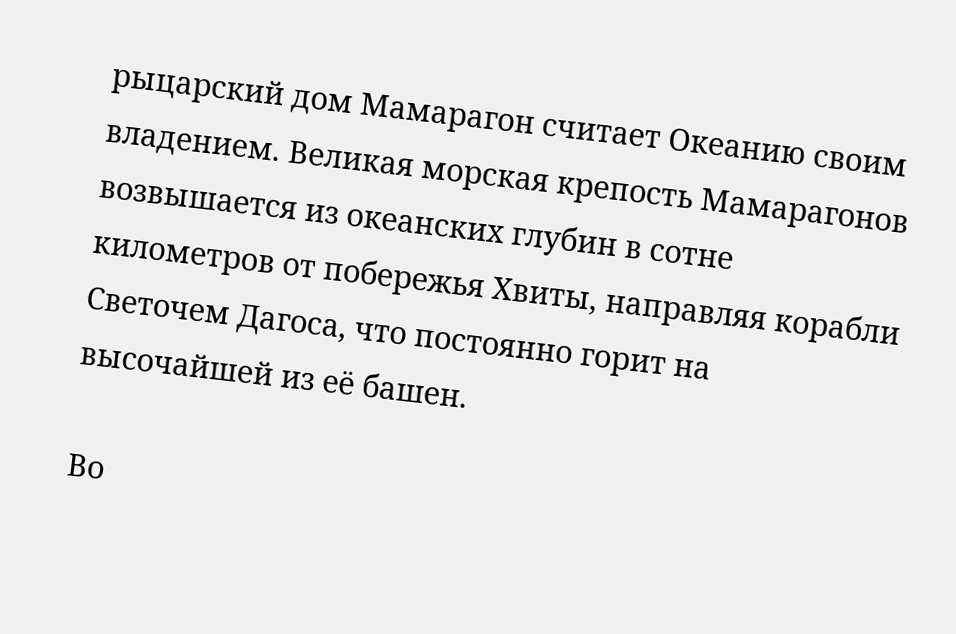рыцарский дом Мамарагон считает Океанию своим владением. Великая морская крепость Мамарагонов возвышается из океанских глубин в сотне километров от побережья Хвиты, направляя корабли Светочем Дагоса, что постоянно горит на высочайшей из её башен.

Во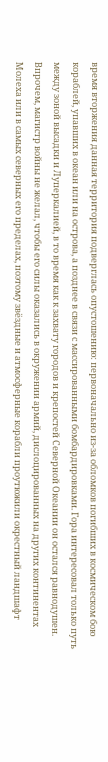время вторжения данная территория подверглась опустошению: первоначально из-за обломков погибших в космическом бою кораблей, упавших в океан или на острова, а позднее в связи с массированными бомбардировками. Гора интересовал только путь между зоной высадки и Луперкалией, в то время как к захвату городов и крепостей Северной Океании он остался равнодушен. Впрочем, магистр войны не желал, чтобы его силы оказались в окружении армий, дислоцированных на других континентах Молеха или в самых северных его пределах, поэтому звёздные и атмосферные корабли проутюжили окрестный ландшафт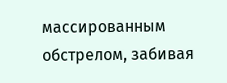массированным обстрелом, забивая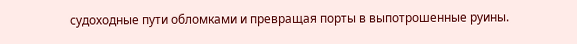судоходные пути обломками и превращая порты в выпотрошенные руины.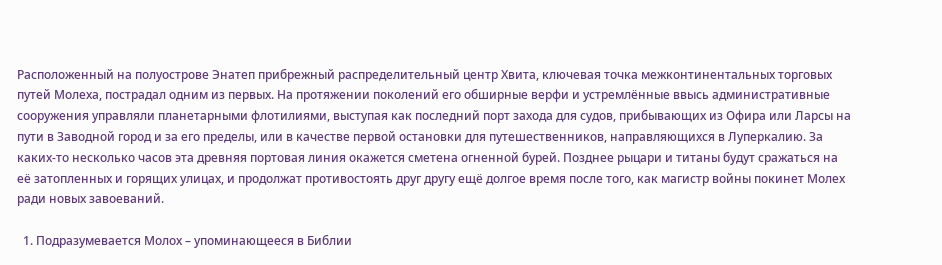Расположенный на полуострове Энатеп прибрежный распределительный центр Хвита, ключевая точка межконтинентальных торговых путей Молеха, пострадал одним из первых. На протяжении поколений его обширные верфи и устремлённые ввысь административные сооружения управляли планетарными флотилиями, выступая как последний порт захода для судов, прибывающих из Офира или Ларсы на пути в Заводной город и за его пределы, или в качестве первой остановки для путешественников, направляющихся в Луперкалию. За каких-то несколько часов эта древняя портовая линия окажется сметена огненной бурей. Позднее рыцари и титаны будут сражаться на её затопленных и горящих улицах, и продолжат противостоять друг другу ещё долгое время после того, как магистр войны покинет Молех ради новых завоеваний.

  1. Подразумевается Молох – упоминающееся в Библии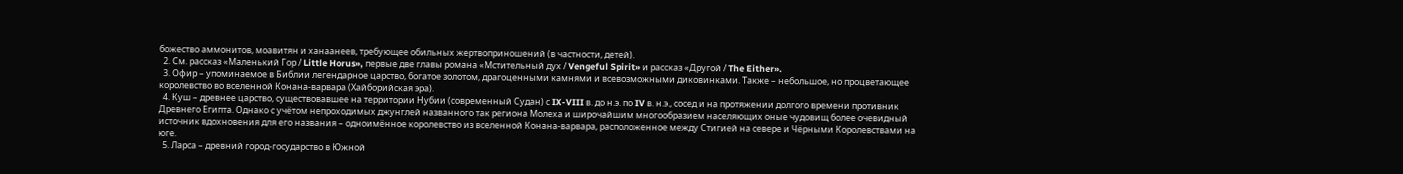божество аммонитов, моавитян и ханаанеев, требующее обильных жертвоприношений (в частности, детей).
  2. См. рассказ «Маленький Гор / Little Horus», первые две главы романа «Мстительный дух / Vengeful Spirit» и рассказ «Другой / The Either».
  3. Офир – упоминаемое в Библии легендарное царство, богатое золотом, драгоценными камнями и всевозможными диковинками. Также – небольшое, но процветающее королевство во вселенной Конана-варвара (Хайборийская эра).
  4. Куш – древнее царство, существовавшее на территории Нубии (современный Судан) с IX-VIII в. до н.э. по IV в. н.э., сосед и на протяжении долгого времени противник Древнего Египта. Однако с учётом непроходимых джунглей названного так региона Молеха и широчайшим многообразием населяющих оные чудовищ более очевидный источник вдохновения для его названия – одноимённое королевство из вселенной Конана-варвара, расположенное между Стигией на севере и Чёрными Королевствами на юге.
  5. Ларса – древний город-государство в Южной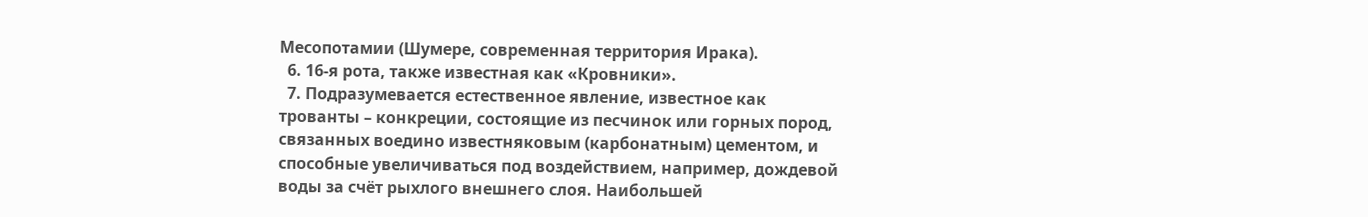Месопотамии (Шумере, современная территория Ирака).
  6. 16-я рота, также известная как «Кровники».
  7. Подразумевается естественное явление, известное как трованты – конкреции, состоящие из песчинок или горных пород, связанных воедино известняковым (карбонатным) цементом, и способные увеличиваться под воздействием, например, дождевой воды за счёт рыхлого внешнего слоя. Наибольшей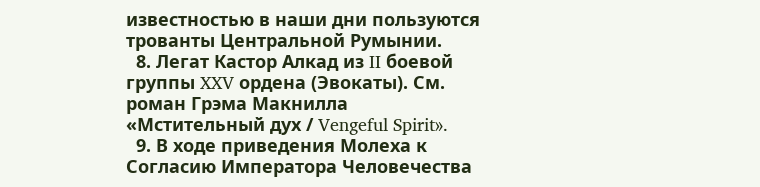известностью в наши дни пользуются трованты Центральной Румынии.
  8. Легат Кастор Алкад из II боевой группы XXV ордена (Эвокаты). См. роман Грэма Макнилла «Мстительный дух / Vengeful Spirit».
  9. В ходе приведения Молеха к Согласию Императора Человечества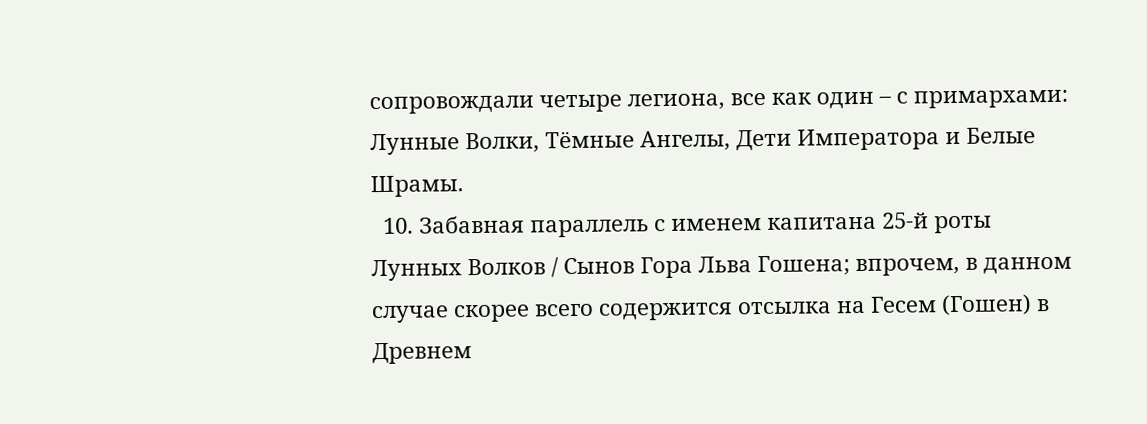сопровождали четыре легиона, все как один – с примархами: Лунные Волки, Тёмные Ангелы, Дети Императора и Белые Шрамы.
  10. Забавная параллель с именем капитана 25-й роты Лунных Волков / Сынов Гора Льва Гошена; впрочем, в данном случае скорее всего содержится отсылка на Гесем (Гошен) в Древнем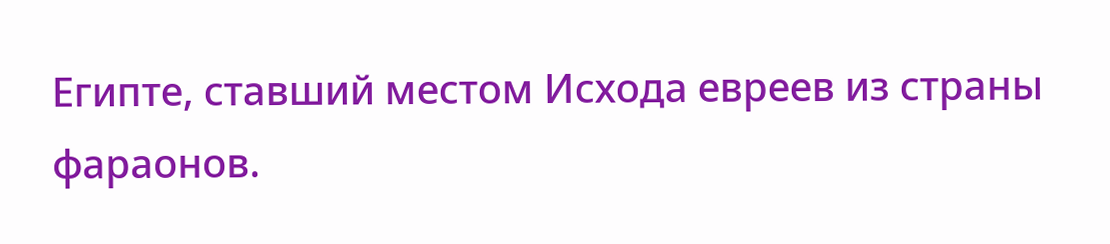Египте, ставший местом Исхода евреев из страны фараонов.